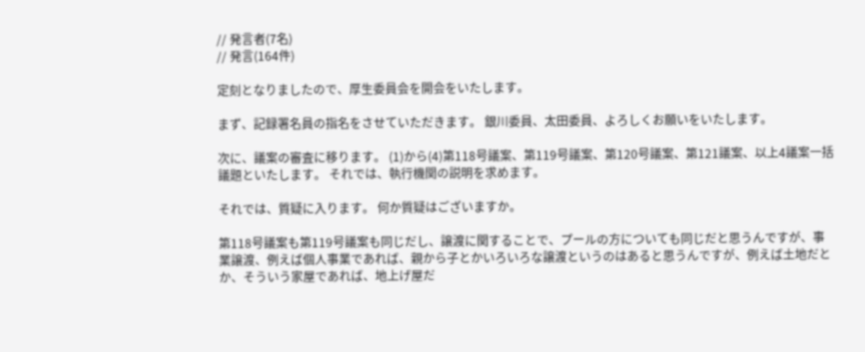// 発言者(7名)
// 発言(164件)

定刻となりましたので、厚生委員会を開会をいたします。

まず、記録署名員の指名をさせていただきます。 銀川委員、太田委員、よろしくお願いをいたします。

次に、議案の審査に移ります。 (1)から(4)第118号議案、第119号議案、第120号議案、第121議案、以上4議案一括議題といたします。 それでは、執行機関の説明を求めます。

それでは、質疑に入ります。 何か質疑はございますか。

第118号議案も第119号議案も同じだし、譲渡に関することで、プールの方についても同じだと思うんですが、事業譲渡、例えば個人事業であれば、親から子とかいろいろな譲渡というのはあると思うんですが、例えば土地だとか、そういう家屋であれば、地上げ屋だ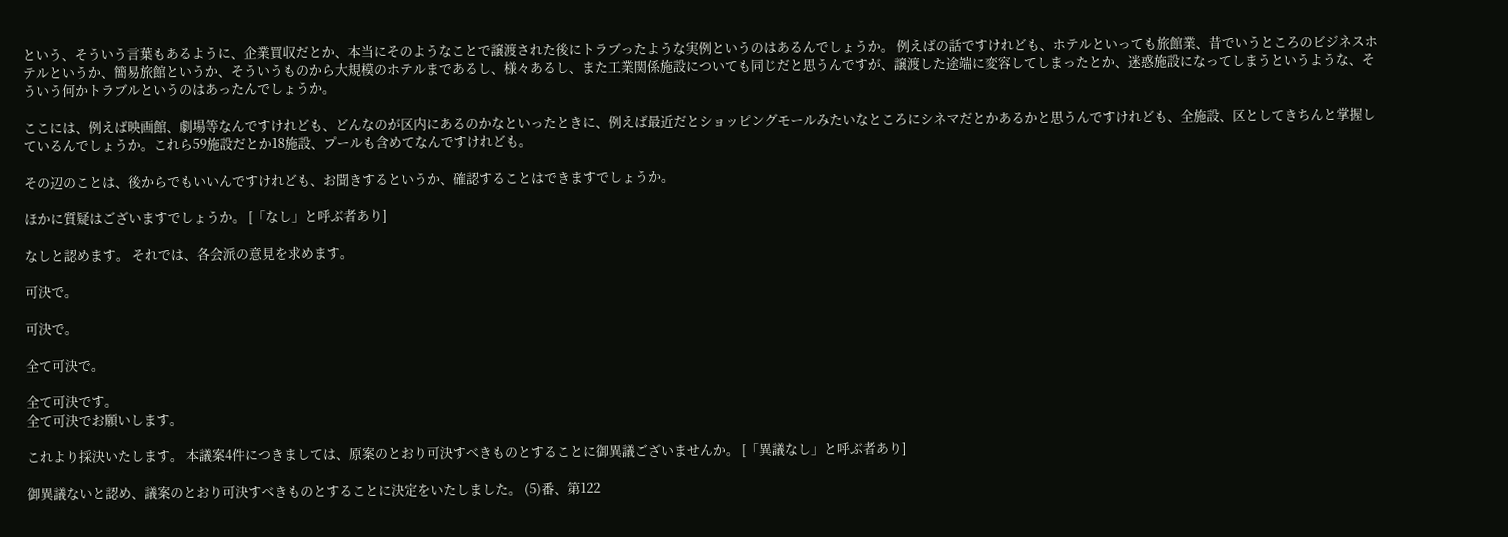という、そういう言葉もあるように、企業買収だとか、本当にそのようなことで譲渡された後にトラブったような実例というのはあるんでしょうか。 例えばの話ですけれども、ホテルといっても旅館業、昔でいうところのビジネスホテルというか、簡易旅館というか、そういうものから大規模のホテルまであるし、様々あるし、また工業関係施設についても同じだと思うんですが、譲渡した途端に変容してしまったとか、迷惑施設になってしまうというような、そういう何かトラブルというのはあったんでしょうか。

ここには、例えば映画館、劇場等なんですけれども、どんなのが区内にあるのかなといったときに、例えば最近だとショッピングモールみたいなところにシネマだとかあるかと思うんですけれども、全施設、区としてきちんと掌握しているんでしょうか。これら59施設だとか18施設、プールも含めてなんですけれども。

その辺のことは、後からでもいいんですけれども、お聞きするというか、確認することはできますでしょうか。

ほかに質疑はございますでしょうか。 [「なし」と呼ぶ者あり]

なしと認めます。 それでは、各会派の意見を求めます。

可決で。

可決で。

全て可決で。

全て可決です。
全て可決でお願いします。

これより採決いたします。 本議案4件につきましては、原案のとおり可決すべきものとすることに御異議ございませんか。 [「異議なし」と呼ぶ者あり]

御異議ないと認め、議案のとおり可決すべきものとすることに決定をいたしました。 (5)番、第122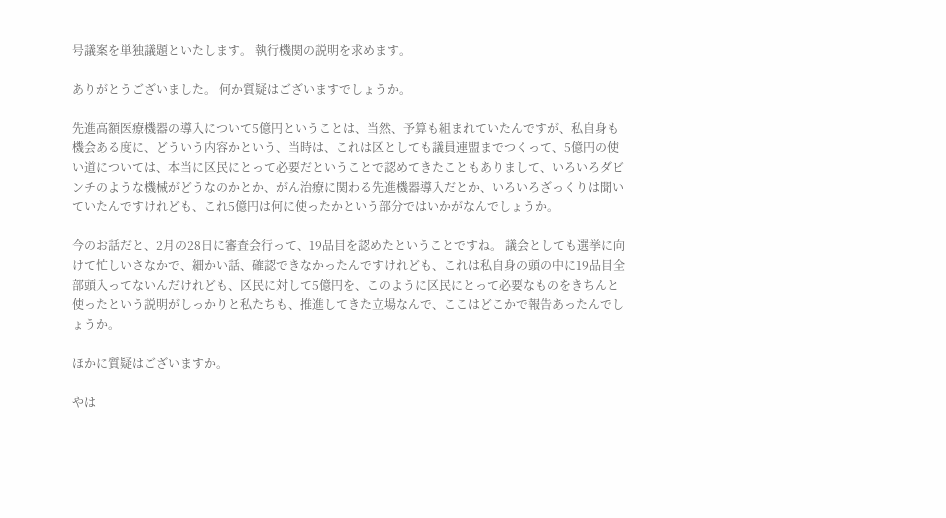号議案を単独議題といたします。 執行機関の説明を求めます。

ありがとうございました。 何か質疑はございますでしょうか。

先進高額医療機器の導入について5億円ということは、当然、予算も組まれていたんですが、私自身も機会ある度に、どういう内容かという、当時は、これは区としても議員連盟までつくって、5億円の使い道については、本当に区民にとって必要だということで認めてきたこともありまして、いろいろダビンチのような機械がどうなのかとか、がん治療に関わる先進機器導入だとか、いろいろざっくりは聞いていたんですけれども、これ5億円は何に使ったかという部分ではいかがなんでしょうか。

今のお話だと、2月の28日に審査会行って、19品目を認めたということですね。 議会としても選挙に向けて忙しいさなかで、細かい話、確認できなかったんですけれども、これは私自身の頭の中に19品目全部頭入ってないんだけれども、区民に対して5億円を、このように区民にとって必要なものをきちんと使ったという説明がしっかりと私たちも、推進してきた立場なんで、ここはどこかで報告あったんでしょうか。

ほかに質疑はございますか。

やは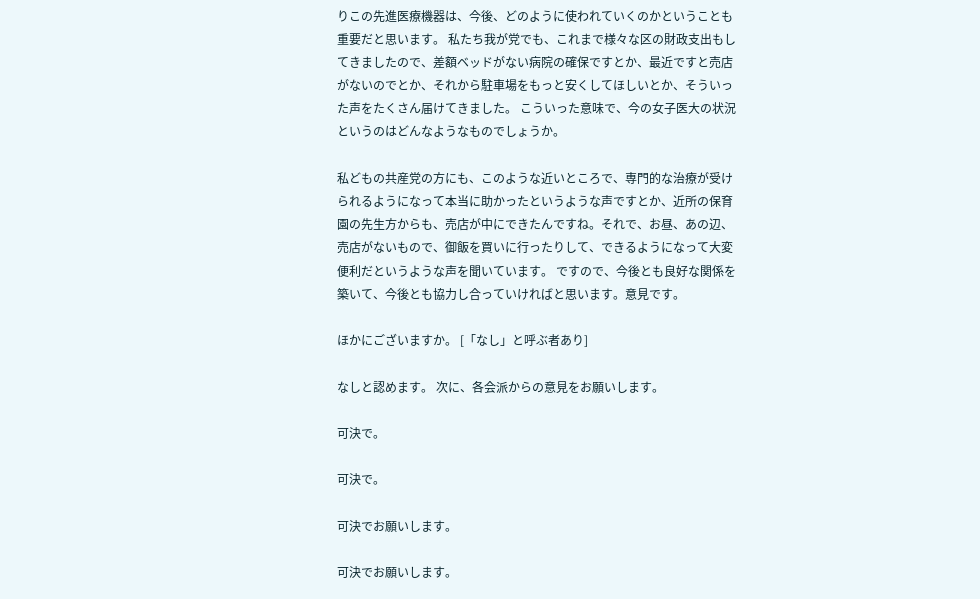りこの先進医療機器は、今後、どのように使われていくのかということも重要だと思います。 私たち我が党でも、これまで様々な区の財政支出もしてきましたので、差額ベッドがない病院の確保ですとか、最近ですと売店がないのでとか、それから駐車場をもっと安くしてほしいとか、そういった声をたくさん届けてきました。 こういった意味で、今の女子医大の状況というのはどんなようなものでしょうか。

私どもの共産党の方にも、このような近いところで、専門的な治療が受けられるようになって本当に助かったというような声ですとか、近所の保育園の先生方からも、売店が中にできたんですね。それで、お昼、あの辺、売店がないもので、御飯を買いに行ったりして、できるようになって大変便利だというような声を聞いています。 ですので、今後とも良好な関係を築いて、今後とも協力し合っていければと思います。意見です。

ほかにございますか。 [「なし」と呼ぶ者あり]

なしと認めます。 次に、各会派からの意見をお願いします。

可決で。

可決で。

可決でお願いします。

可決でお願いします。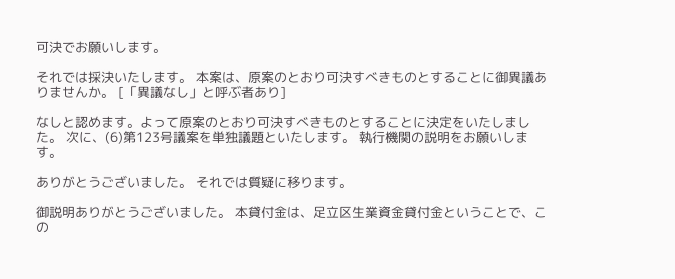可決でお願いします。

それでは採決いたします。 本案は、原案のとおり可決すべきものとすることに御異議ありませんか。 [「異議なし」と呼ぶ者あり]

なしと認めます。よって原案のとおり可決すべきものとすることに決定をいたしました。 次に、(6)第123号議案を単独議題といたします。 執行機関の説明をお願いします。

ありがとうございました。 それでは質疑に移ります。

御説明ありがとうございました。 本貸付金は、足立区生業資金貸付金ということで、この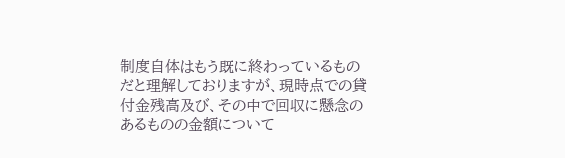制度自体はもう既に終わっているものだと理解しておりますが、現時点での貸付金残高及び、その中で回収に懸念のあるものの金額について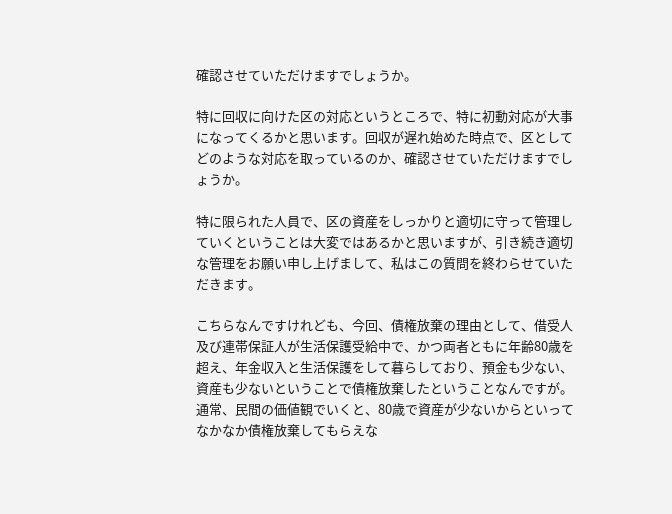確認させていただけますでしょうか。

特に回収に向けた区の対応というところで、特に初動対応が大事になってくるかと思います。回収が遅れ始めた時点で、区としてどのような対応を取っているのか、確認させていただけますでしょうか。

特に限られた人員で、区の資産をしっかりと適切に守って管理していくということは大変ではあるかと思いますが、引き続き適切な管理をお願い申し上げまして、私はこの質問を終わらせていただきます。

こちらなんですけれども、今回、債権放棄の理由として、借受人及び連帯保証人が生活保護受給中で、かつ両者ともに年齢80歳を超え、年金収入と生活保護をして暮らしており、預金も少ない、資産も少ないということで債権放棄したということなんですが。通常、民間の価値観でいくと、80歳で資産が少ないからといってなかなか債権放棄してもらえな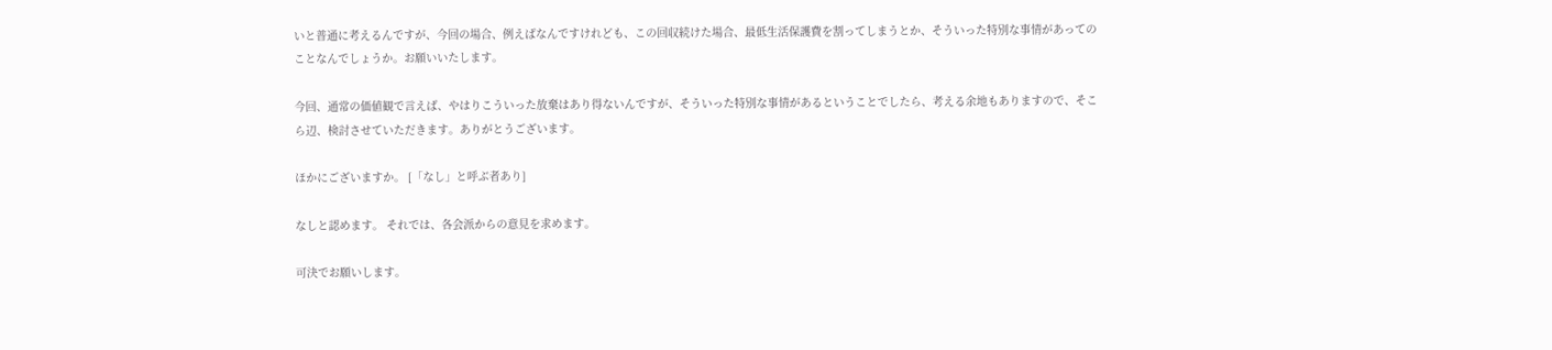いと普通に考えるんですが、今回の場合、例えばなんですけれども、この回収続けた場合、最低生活保護費を割ってしまうとか、そういった特別な事情があってのことなんでしょうか。お願いいたします。

今回、通常の価値観で言えば、やはりこういった放棄はあり得ないんですが、そういった特別な事情があるということでしたら、考える余地もありますので、そこら辺、検討させていただきます。ありがとうございます。

ほかにございますか。 [「なし」と呼ぶ者あり]

なしと認めます。 それでは、各会派からの意見を求めます。

可決でお願いします。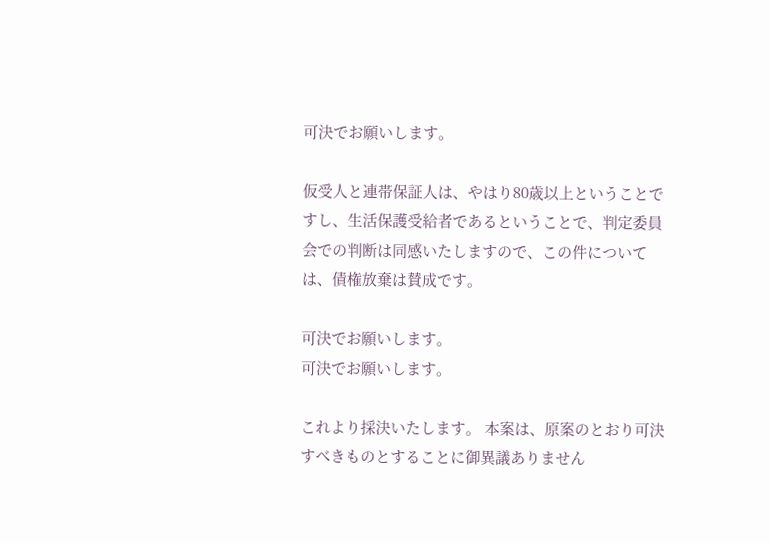可決でお願いします。

仮受人と連帯保証人は、やはり80歳以上ということですし、生活保護受給者であるということで、判定委員会での判断は同感いたしますので、この件については、債権放棄は賛成です。

可決でお願いします。
可決でお願いします。

これより採決いたします。 本案は、原案のとおり可決すべきものとすることに御異議ありません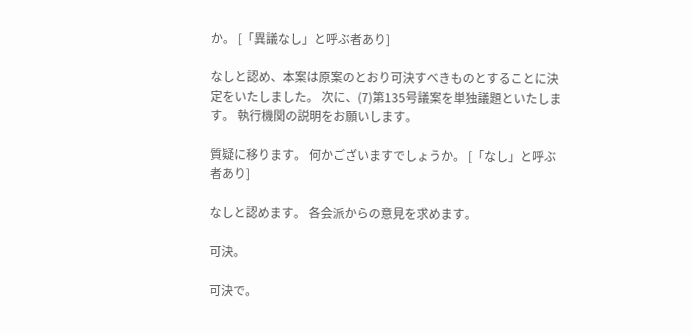か。 [「異議なし」と呼ぶ者あり]

なしと認め、本案は原案のとおり可決すべきものとすることに決定をいたしました。 次に、(7)第135号議案を単独議題といたします。 執行機関の説明をお願いします。

質疑に移ります。 何かございますでしょうか。 [「なし」と呼ぶ者あり]

なしと認めます。 各会派からの意見を求めます。

可決。

可決で。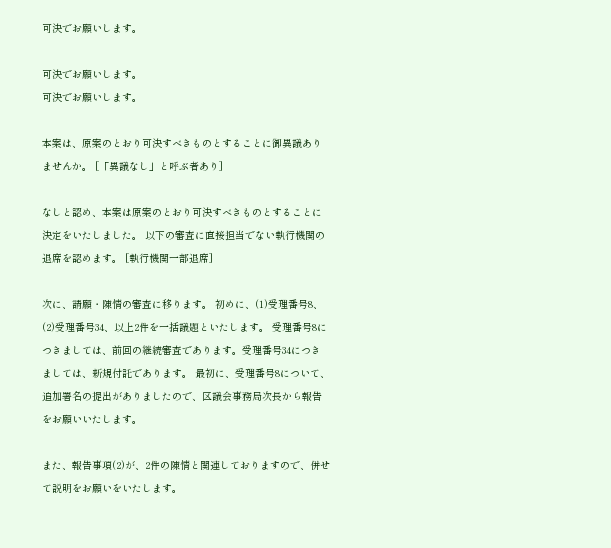可決でお願いします。

可決でお願いします。
可決でお願いします。

本案は、原案のとおり可決すべきものとすることに御異議ありませんか。 [「異議なし」と呼ぶ者あり]

なしと認め、本案は原案のとおり可決すべきものとすることに決定をいたしました。 以下の審査に直接担当でない執行機関の退席を認めます。 [執行機関一部退席]

次に、請願・陳情の審査に移ります。 初めに、(1)受理番号8、(2)受理番号34、以上2件を一括議題といたします。 受理番号8につきましては、前回の継続審査であります。受理番号34につきましては、新規付託であります。 最初に、受理番号8について、追加署名の提出がありましたので、区議会事務局次長から報告をお願いいたします。

また、報告事項(2)が、2件の陳情と関連しておりますので、併せて説明をお願いをいたします。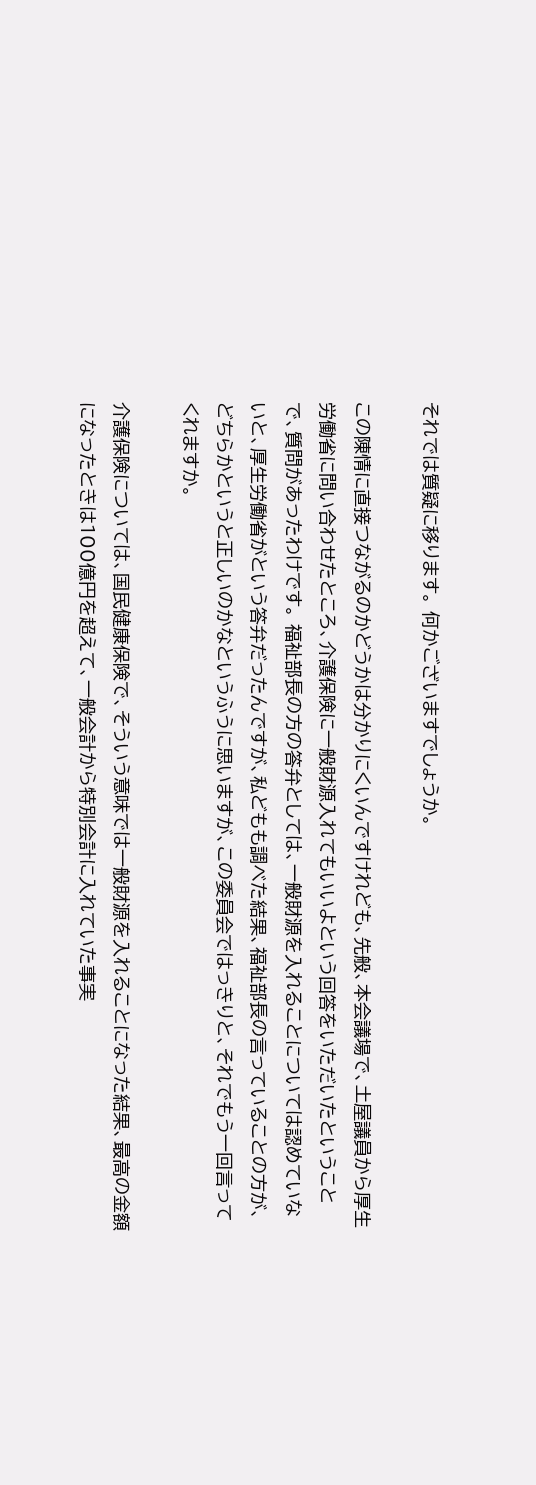それでは質疑に移ります。 何かございますでしょうか。

この陳情に直接つながるのかどうかは分かりにくいんですけれども、先般、本会議場で、土屋議員から厚生労働省に問い合わせたところ、介護保険に一般財源入れてもいいよという回答をいただいたということで、質問があったわけです。 福祉部長の方の答弁としては、一般財源を入れることについては認めていないと、厚生労働省がという答弁だったんですが、私どもも調べた結果、福祉部長の言っていることの方が、どちらかというと正しいのかなというふうに思いますが、この委員会ではっきりと、それでもう一回言ってくれますか。

介護保険については、国民健康保険で、そういう意味では一般財源を入れることになった結果、最高の金額になったときは100億円を超えて、一般会計から特別会計に入れていた事実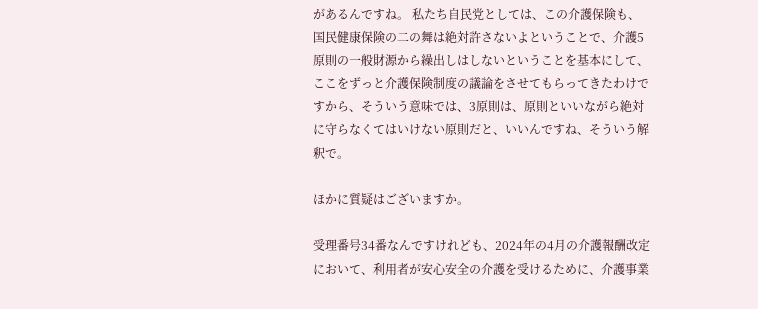があるんですね。 私たち自民党としては、この介護保険も、国民健康保険の二の舞は絶対許さないよということで、介護5原則の一般財源から繰出しはしないということを基本にして、ここをずっと介護保険制度の議論をさせてもらってきたわけですから、そういう意味では、3原則は、原則といいながら絶対に守らなくてはいけない原則だと、いいんですね、そういう解釈で。

ほかに質疑はございますか。

受理番号34番なんですけれども、2024年の4月の介護報酬改定において、利用者が安心安全の介護を受けるために、介護事業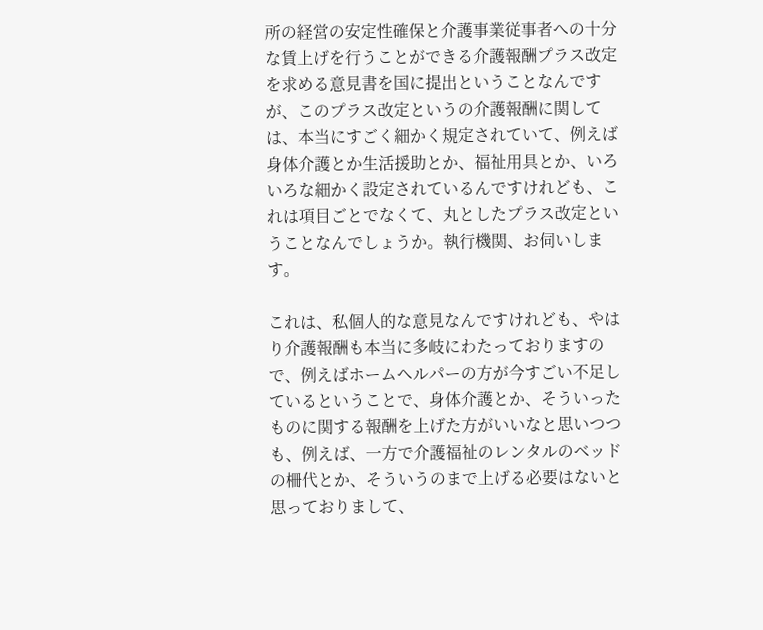所の経営の安定性確保と介護事業従事者への十分な賃上げを行うことができる介護報酬プラス改定を求める意見書を国に提出ということなんですが、このプラス改定というの介護報酬に関しては、本当にすごく細かく規定されていて、例えば身体介護とか生活援助とか、福祉用具とか、いろいろな細かく設定されているんですけれども、これは項目ごとでなくて、丸としたプラス改定ということなんでしょうか。執行機関、お伺いします。

これは、私個人的な意見なんですけれども、やはり介護報酬も本当に多岐にわたっておりますので、例えばホームヘルパーの方が今すごい不足しているということで、身体介護とか、そういったものに関する報酬を上げた方がいいなと思いつつも、例えば、一方で介護福祉のレンタルのベッドの柵代とか、そういうのまで上げる必要はないと思っておりまして、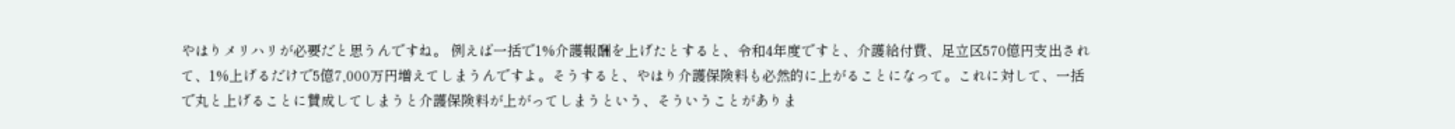やはりメリハリが必要だと思うんですね。 例えば一括で1%介護報酬を上げたとすると、令和4年度ですと、介護給付費、足立区570億円支出されて、1%上げるだけで5億7,000万円増えてしまうんですよ。そうすると、やはり介護保険料も必然的に上がることになって。これに対して、一括で丸と上げることに賛成してしまうと介護保険料が上がってしまうという、そういうことがありま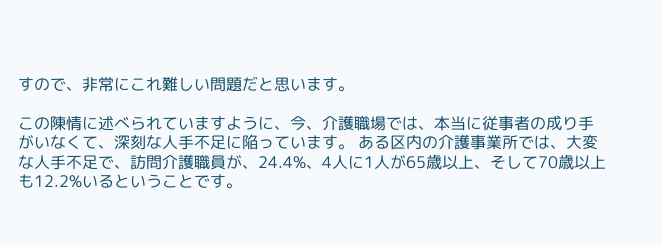すので、非常にこれ難しい問題だと思います。

この陳情に述べられていますように、今、介護職場では、本当に従事者の成り手がいなくて、深刻な人手不足に陥っています。 ある区内の介護事業所では、大変な人手不足で、訪問介護職員が、24.4%、4人に1人が65歳以上、そして70歳以上も12.2%いるということです。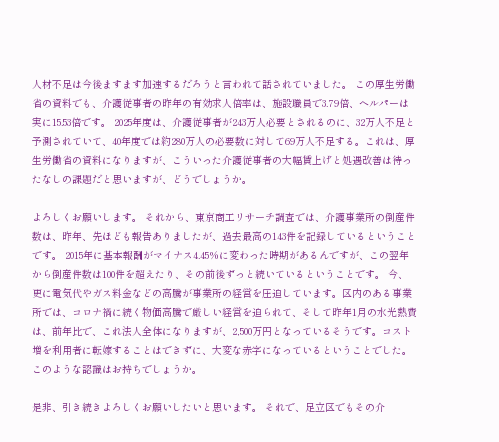人材不足は今後ますます加速するだろうと言われて話されていました。 この厚生労働省の資料でも、介護従事者の昨年の有効求人倍率は、施設職員で3.79倍、ヘルパーは実に15.53倍です。 2025年度は、介護従事者が243万人必要とされるのに、32万人不足と予測されていて、40年度では約280万人の必要数に対して69万人不足する。これは、厚生労働省の資料になりますが、こういった介護従事者の大幅賃上げと処遇改善は待ったなしの課題だと思いますが、どうでしょうか。

よろしくお願いします。 それから、東京商工リサーチ調査では、介護事業所の倒産件数は、昨年、先ほども報告ありましたが、過去最高の143件を記録しているということです。 2015年に基本報酬がマイナス4.45%に変わった時期があるんですが、この翌年から倒産件数は100件を超えたり、その前後ずっと続いているということです。 今、更に電気代やガス料金などの高騰が事業所の経営を圧迫しています。区内のある事業所では、コロナ禍に続く物価高騰で厳しい経営を迫られて、そして昨年1月の水光熱費は、前年比で、これ法人全体になりますが、2,500万円となっているそうです。コスト増を利用者に転嫁することはできずに、大変な赤字になっているということでした。このような認識はお持ちでしょうか。

是非、引き続きよろしくお願いしたいと思います。 それで、足立区でもその介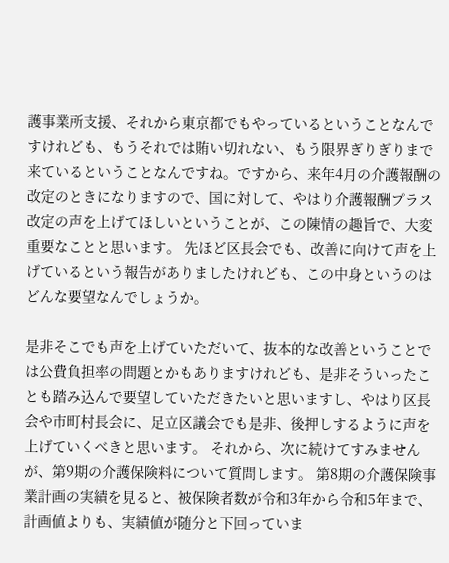護事業所支援、それから東京都でもやっているということなんですけれども、もうそれでは賄い切れない、もう限界ぎりぎりまで来ているということなんですね。ですから、来年4月の介護報酬の改定のときになりますので、国に対して、やはり介護報酬プラス改定の声を上げてほしいということが、この陳情の趣旨で、大変重要なことと思います。 先ほど区長会でも、改善に向けて声を上げているという報告がありましたけれども、この中身というのはどんな要望なんでしょうか。

是非そこでも声を上げていただいて、抜本的な改善ということでは公費負担率の問題とかもありますけれども、是非そういったことも踏み込んで要望していただきたいと思いますし、やはり区長会や市町村長会に、足立区議会でも是非、後押しするように声を上げていくべきと思います。 それから、次に続けてすみませんが、第9期の介護保険料について質問します。 第8期の介護保険事業計画の実績を見ると、被保険者数が令和3年から令和5年まで、計画値よりも、実績値が随分と下回っていま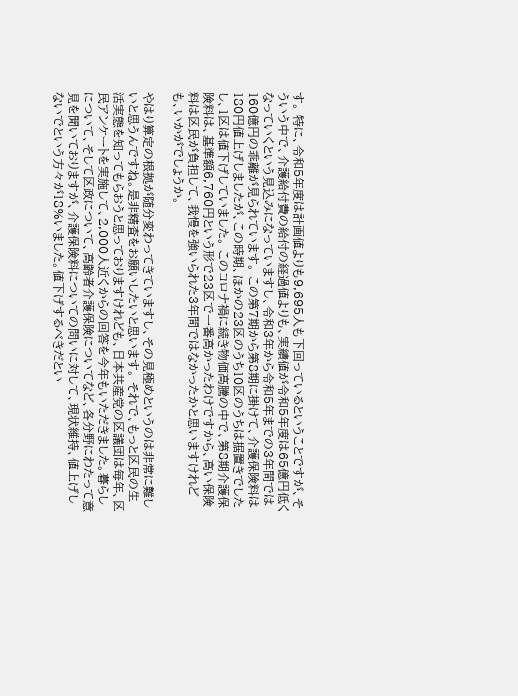す。 特に、令和5年度は計画値よりも9,695人も下回っているということですが、そういう中で、介護給付費の給付の経過値よりも、実績値が令和5年度は65億円低くなっていくという見込みになっていますし、令和3年から令和5年までの3年間では160億円の乖離が見られています。 この第7期から第8期に掛けて、介護保険料は180円値上げしましたが、この時期、ほかの23区のうち10区のうちは据置きでしたし、1区は値下げしていました。 このコロナ禍に続き物価高騰の中で、第8期介護保険料は、基準額6,760円という形で23区で一番高かったわけですから、高い保険料は区民が負担して、我慢を強いられた3年間ではなかったかと思いますけれども、いかがでしょうか。

やはり算定の根拠が随分変わってきていますし、その見極めというのは非常に難しいと思うんですね。是非精査をお願いしたいと思います。 それで、もっと区民の生活実態を知ってもらおうと思っておりますけれども、日本共産党の区議団は毎年、区民アンケートを実施して、2,000人近くからの回答を今年もいただきました。暮らしについて、そして区政について、高齢者介護保険についてなど、各分野にわたって意見を聞いておりますが、介護保険料についての問いに対して、現状維持、値上げしないでという方々が18%いました。値下げするべきだとい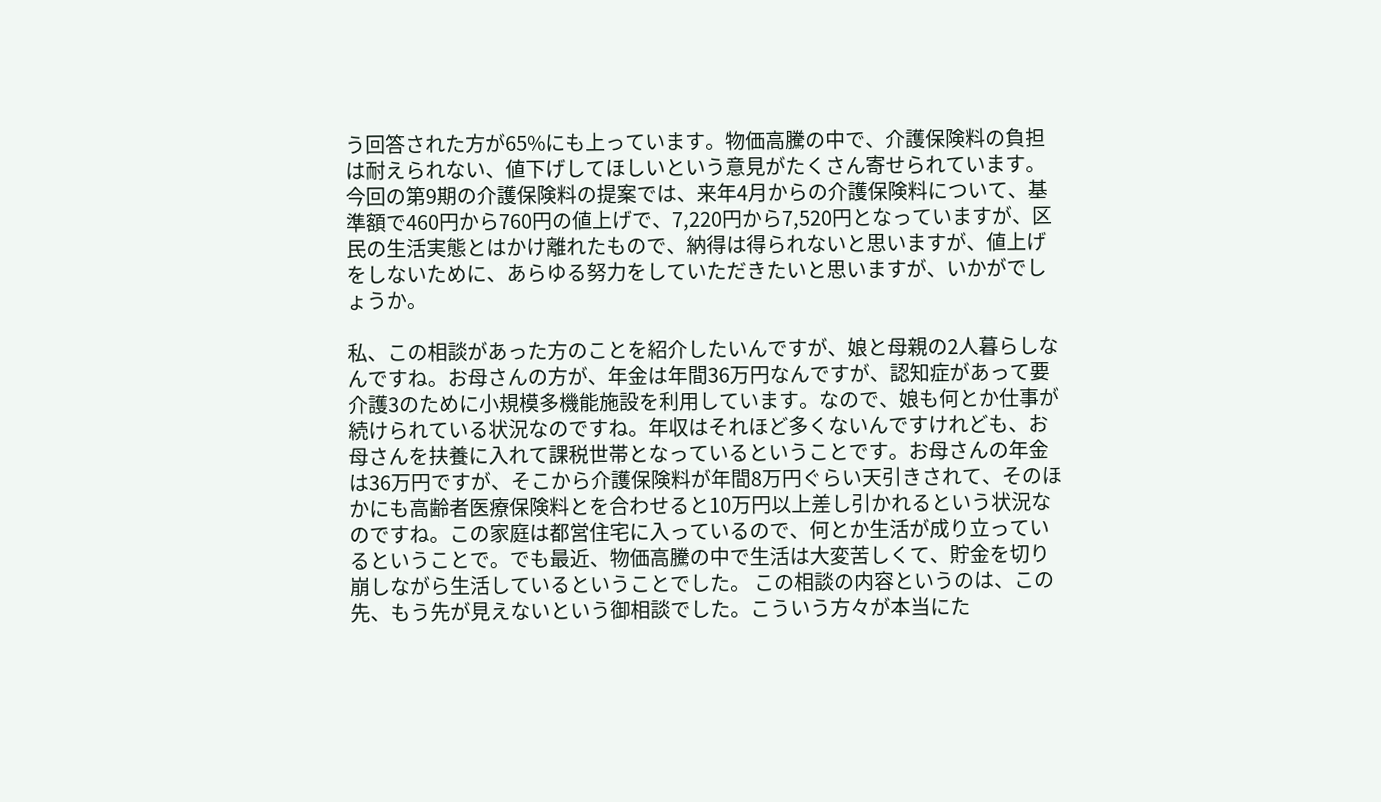う回答された方が65%にも上っています。物価高騰の中で、介護保険料の負担は耐えられない、値下げしてほしいという意見がたくさん寄せられています。 今回の第9期の介護保険料の提案では、来年4月からの介護保険料について、基準額で460円から760円の値上げで、7,220円から7,520円となっていますが、区民の生活実態とはかけ離れたもので、納得は得られないと思いますが、値上げをしないために、あらゆる努力をしていただきたいと思いますが、いかがでしょうか。

私、この相談があった方のことを紹介したいんですが、娘と母親の2人暮らしなんですね。お母さんの方が、年金は年間36万円なんですが、認知症があって要介護3のために小規模多機能施設を利用しています。なので、娘も何とか仕事が続けられている状況なのですね。年収はそれほど多くないんですけれども、お母さんを扶養に入れて課税世帯となっているということです。お母さんの年金は36万円ですが、そこから介護保険料が年間8万円ぐらい天引きされて、そのほかにも高齢者医療保険料とを合わせると10万円以上差し引かれるという状況なのですね。この家庭は都営住宅に入っているので、何とか生活が成り立っているということで。でも最近、物価高騰の中で生活は大変苦しくて、貯金を切り崩しながら生活しているということでした。 この相談の内容というのは、この先、もう先が見えないという御相談でした。こういう方々が本当にた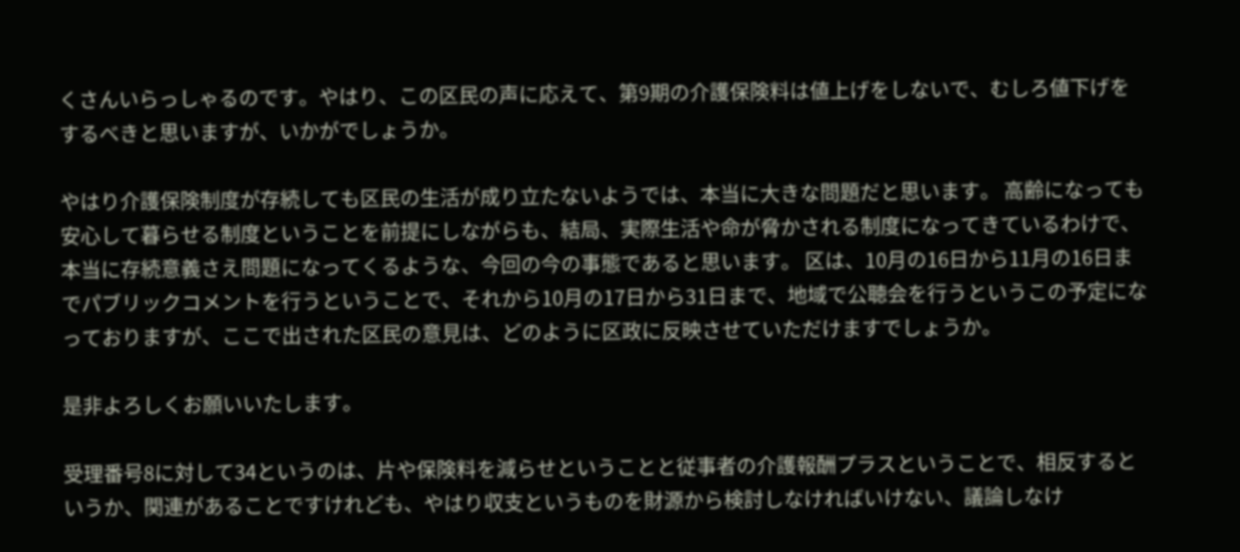くさんいらっしゃるのです。やはり、この区民の声に応えて、第9期の介護保険料は値上げをしないで、むしろ値下げをするべきと思いますが、いかがでしょうか。

やはり介護保険制度が存続しても区民の生活が成り立たないようでは、本当に大きな問題だと思います。 高齢になっても安心して暮らせる制度ということを前提にしながらも、結局、実際生活や命が脅かされる制度になってきているわけで、本当に存続意義さえ問題になってくるような、今回の今の事態であると思います。 区は、10月の16日から11月の16日までパブリックコメントを行うということで、それから10月の17日から31日まで、地域で公聴会を行うというこの予定になっておりますが、ここで出された区民の意見は、どのように区政に反映させていただけますでしょうか。

是非よろしくお願いいたします。

受理番号8に対して34というのは、片や保険料を減らせということと従事者の介護報酬プラスということで、相反するというか、関連があることですけれども、やはり収支というものを財源から検討しなければいけない、議論しなけ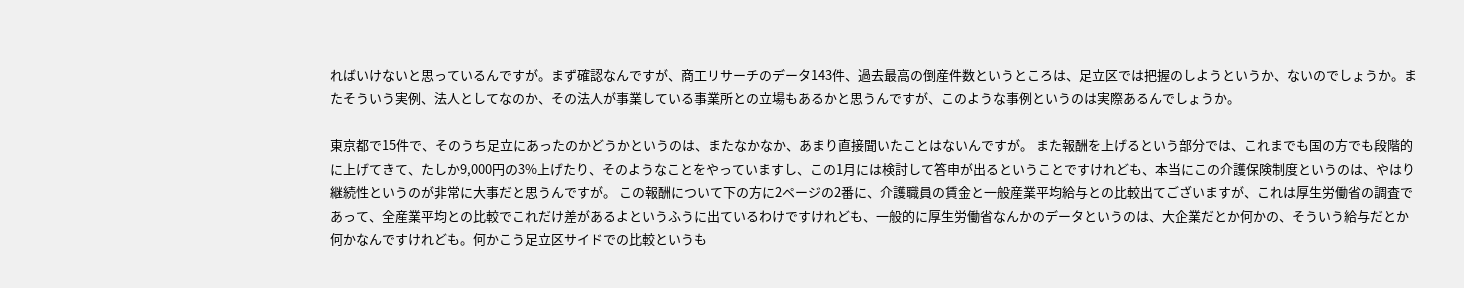ればいけないと思っているんですが。まず確認なんですが、商工リサーチのデータ143件、過去最高の倒産件数というところは、足立区では把握のしようというか、ないのでしょうか。またそういう実例、法人としてなのか、その法人が事業している事業所との立場もあるかと思うんですが、このような事例というのは実際あるんでしょうか。

東京都で15件で、そのうち足立にあったのかどうかというのは、またなかなか、あまり直接聞いたことはないんですが。 また報酬を上げるという部分では、これまでも国の方でも段階的に上げてきて、たしか9,000円の3%上げたり、そのようなことをやっていますし、この1月には検討して答申が出るということですけれども、本当にこの介護保険制度というのは、やはり継続性というのが非常に大事だと思うんですが。 この報酬について下の方に2ページの2番に、介護職員の賃金と一般産業平均給与との比較出てございますが、これは厚生労働省の調査であって、全産業平均との比較でこれだけ差があるよというふうに出ているわけですけれども、一般的に厚生労働省なんかのデータというのは、大企業だとか何かの、そういう給与だとか何かなんですけれども。何かこう足立区サイドでの比較というも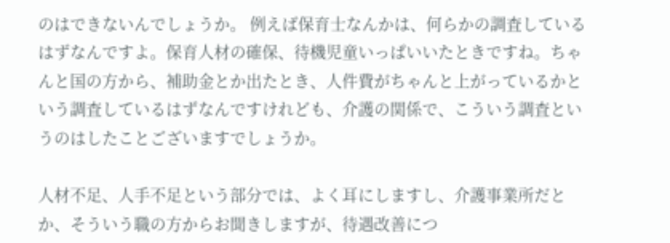のはできないんでしょうか。 例えば保育士なんかは、何らかの調査しているはずなんですよ。保育人材の確保、待機児童いっぱいいたときですね。ちゃんと国の方から、補助金とか出たとき、人件費がちゃんと上がっているかという調査しているはずなんですけれども、介護の関係で、こういう調査というのはしたことございますでしょうか。

人材不足、人手不足という部分では、よく耳にしますし、介護事業所だとか、そういう職の方からお聞きしますが、待遇改善につ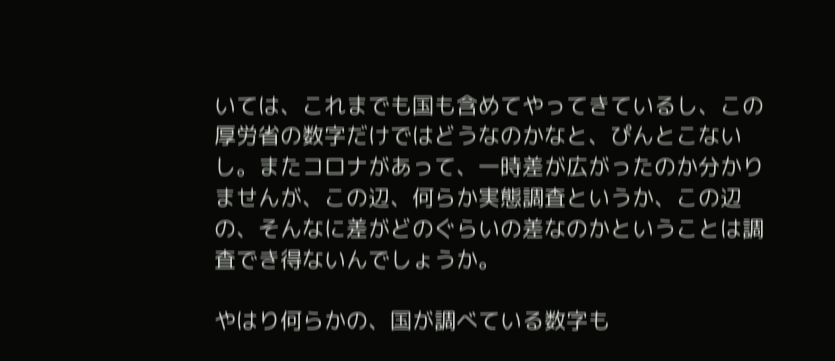いては、これまでも国も含めてやってきているし、この厚労省の数字だけではどうなのかなと、ぴんとこないし。またコロナがあって、一時差が広がったのか分かりませんが、この辺、何らか実態調査というか、この辺の、そんなに差がどのぐらいの差なのかということは調査でき得ないんでしょうか。

やはり何らかの、国が調べている数字も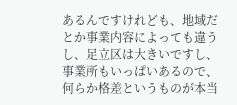あるんですけれども、地域だとか事業内容によっても違うし、足立区は大きいですし、事業所もいっぱいあるので、何らか格差というものが本当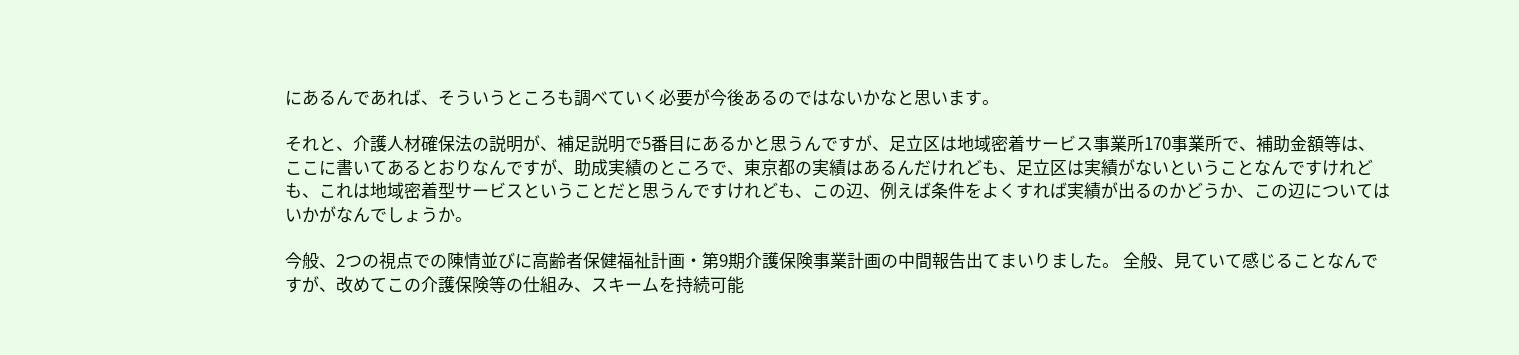にあるんであれば、そういうところも調べていく必要が今後あるのではないかなと思います。

それと、介護人材確保法の説明が、補足説明で5番目にあるかと思うんですが、足立区は地域密着サービス事業所170事業所で、補助金額等は、ここに書いてあるとおりなんですが、助成実績のところで、東京都の実績はあるんだけれども、足立区は実績がないということなんですけれども、これは地域密着型サービスということだと思うんですけれども、この辺、例えば条件をよくすれば実績が出るのかどうか、この辺についてはいかがなんでしょうか。

今般、2つの視点での陳情並びに高齢者保健福祉計画・第9期介護保険事業計画の中間報告出てまいりました。 全般、見ていて感じることなんですが、改めてこの介護保険等の仕組み、スキームを持続可能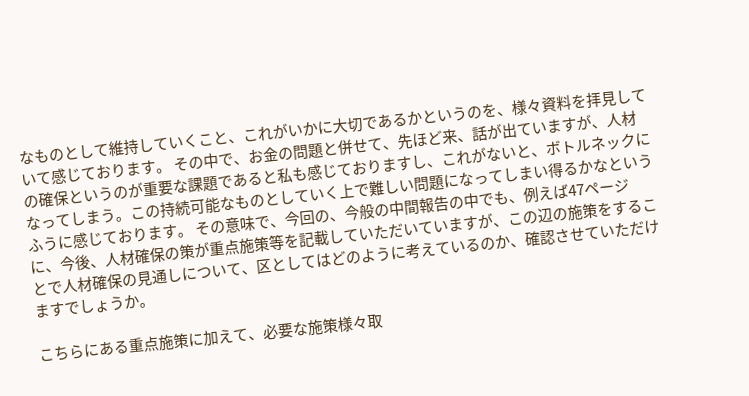なものとして維持していくこと、これがいかに大切であるかというのを、様々資料を拝見していて感じております。 その中で、お金の問題と併せて、先ほど来、話が出ていますが、人材の確保というのが重要な課題であると私も感じておりますし、これがないと、ボトルネックになってしまう。この持続可能なものとしていく上で難しい問題になってしまい得るかなというふうに感じております。 その意味で、今回の、今般の中間報告の中でも、例えば47ページに、今後、人材確保の策が重点施策等を記載していただいていますが、この辺の施策をすることで人材確保の見通しについて、区としてはどのように考えているのか、確認させていただけますでしょうか。

こちらにある重点施策に加えて、必要な施策様々取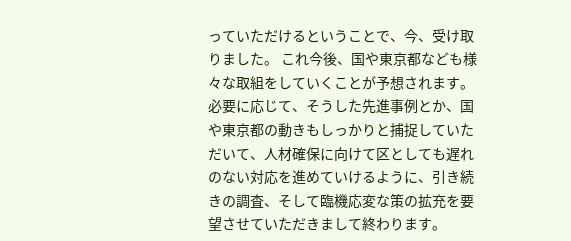っていただけるということで、今、受け取りました。 これ今後、国や東京都なども様々な取組をしていくことが予想されます。必要に応じて、そうした先進事例とか、国や東京都の動きもしっかりと捕捉していただいて、人材確保に向けて区としても遅れのない対応を進めていけるように、引き続きの調査、そして臨機応変な策の拡充を要望させていただきまして終わります。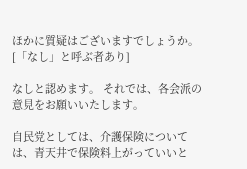ほかに質疑はございますでしょうか。 [「なし」と呼ぶ者あり]

なしと認めます。 それでは、各会派の意見をお願いいたします。

自民党としては、介護保険については、青天井で保険料上がっていいと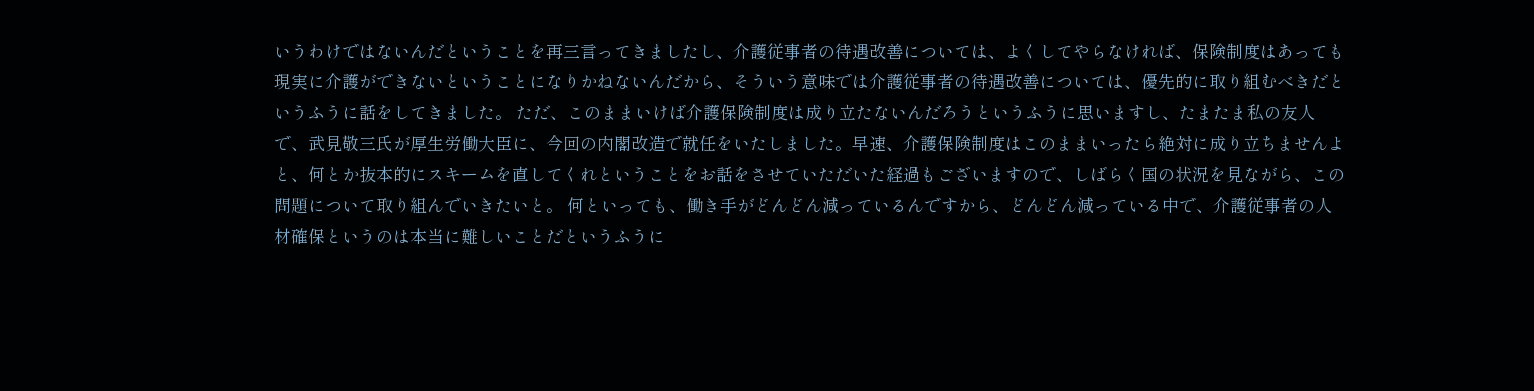いうわけではないんだということを再三言ってきましたし、介護従事者の待遇改善については、よくしてやらなければ、保険制度はあっても現実に介護ができないということになりかねないんだから、そういう意味では介護従事者の待遇改善については、優先的に取り組むべきだというふうに話をしてきました。 ただ、このままいけば介護保険制度は成り立たないんだろうというふうに思いますし、たまたま私の友人で、武見敬三氏が厚生労働大臣に、今回の内閣改造で就任をいたしました。早速、介護保険制度はこのままいったら絶対に成り立ちませんよと、何とか抜本的にスキームを直してくれということをお話をさせていただいた経過もございますので、しばらく国の状況を見ながら、この問題について取り組んでいきたいと。 何といっても、働き手がどんどん減っているんですから、どんどん減っている中で、介護従事者の人材確保というのは本当に難しいことだというふうに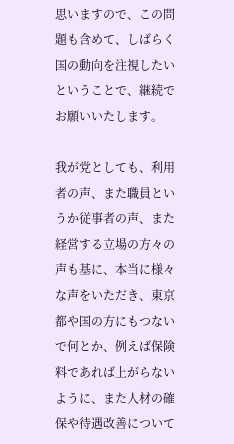思いますので、この問題も含めて、しばらく国の動向を注視したいということで、継続でお願いいたします。

我が党としても、利用者の声、また職員というか従事者の声、また経営する立場の方々の声も基に、本当に様々な声をいただき、東京都や国の方にもつないで何とか、例えば保険料であれば上がらないように、また人材の確保や待遇改善について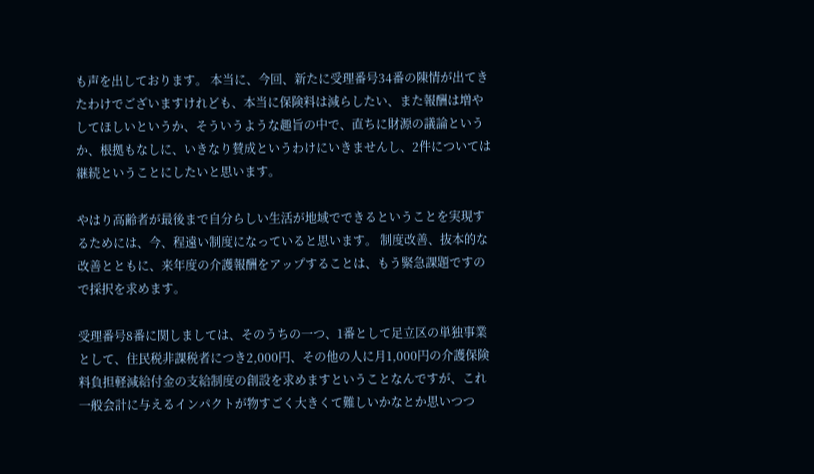も声を出しております。 本当に、今回、新たに受理番号34番の陳情が出てきたわけでございますけれども、本当に保険料は減らしたい、また報酬は増やしてほしいというか、そういうような趣旨の中で、直ちに財源の議論というか、根拠もなしに、いきなり賛成というわけにいきませんし、2件については継続ということにしたいと思います。

やはり高齢者が最後まで自分らしい生活が地域でできるということを実現するためには、今、程遠い制度になっていると思います。 制度改善、抜本的な改善とともに、来年度の介護報酬をアップすることは、もう緊急課題ですので採択を求めます。

受理番号8番に関しましては、そのうちの一つ、1番として足立区の単独事業として、住民税非課税者につき2,000円、その他の人に月1,000円の介護保険料負担軽減給付金の支給制度の創設を求めますということなんですが、これ一般会計に与えるインパクトが物すごく大きくて難しいかなとか思いつつ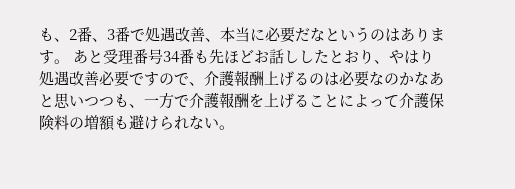も、2番、3番で処遇改善、本当に必要だなというのはあります。 あと受理番号34番も先ほどお話ししたとおり、やはり処遇改善必要ですので、介護報酬上げるのは必要なのかなあと思いつつも、一方で介護報酬を上げることによって介護保険料の増額も避けられない。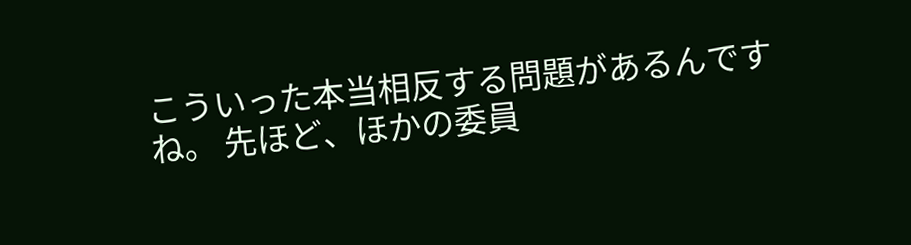こういった本当相反する問題があるんですね。 先ほど、ほかの委員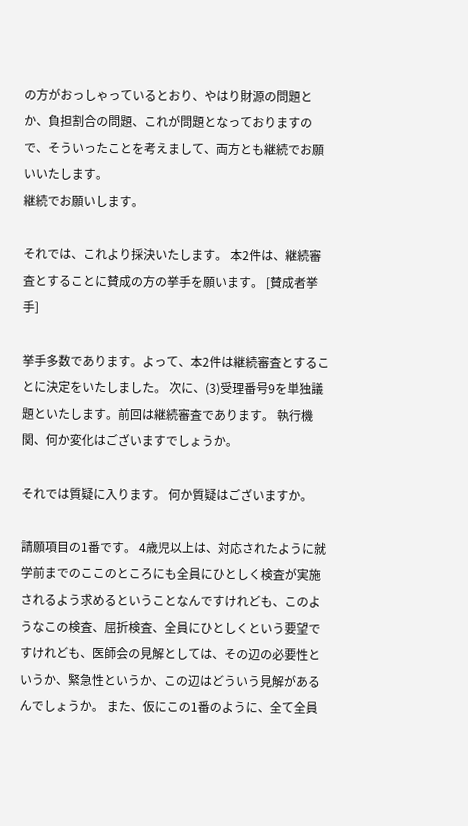の方がおっしゃっているとおり、やはり財源の問題とか、負担割合の問題、これが問題となっておりますので、そういったことを考えまして、両方とも継続でお願いいたします。
継続でお願いします。

それでは、これより採決いたします。 本2件は、継続審査とすることに賛成の方の挙手を願います。 [賛成者挙手]

挙手多数であります。よって、本2件は継続審査とすることに決定をいたしました。 次に、(3)受理番号9を単独議題といたします。前回は継続審査であります。 執行機関、何か変化はございますでしょうか。

それでは質疑に入ります。 何か質疑はございますか。

請願項目の1番です。 4歳児以上は、対応されたように就学前までのここのところにも全員にひとしく検査が実施されるよう求めるということなんですけれども、このようなこの検査、屈折検査、全員にひとしくという要望ですけれども、医師会の見解としては、その辺の必要性というか、緊急性というか、この辺はどういう見解があるんでしょうか。 また、仮にこの1番のように、全て全員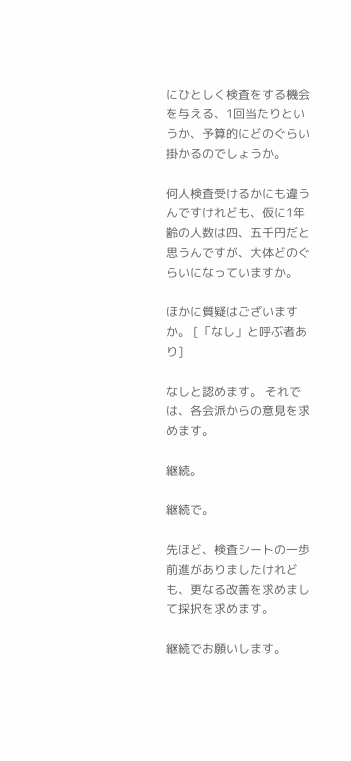にひとしく検査をする機会を与える、1回当たりというか、予算的にどのぐらい掛かるのでしょうか。

何人検査受けるかにも違うんですけれども、仮に1年齢の人数は四、五千円だと思うんですが、大体どのぐらいになっていますか。

ほかに質疑はございますか。 [「なし」と呼ぶ者あり]

なしと認めます。 それでは、各会派からの意見を求めます。

継続。

継続で。

先ほど、検査シートの一歩前進がありましたけれども、更なる改善を求めまして採択を求めます。

継続でお願いします。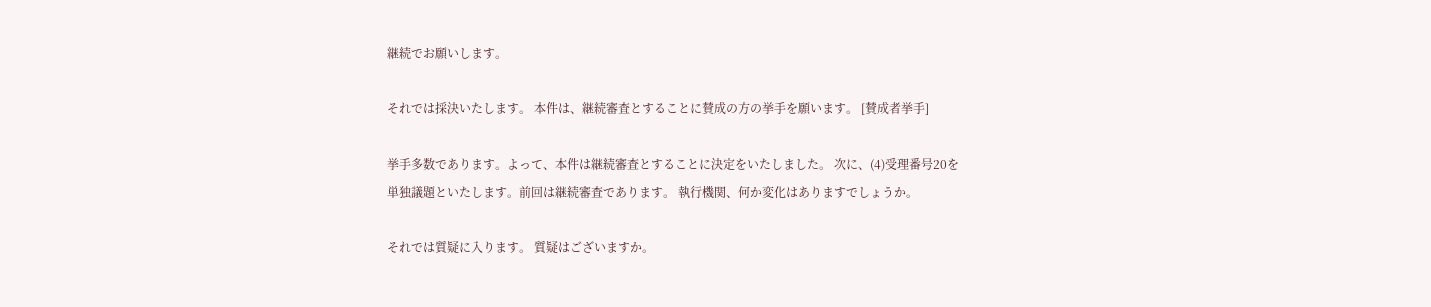継続でお願いします。

それでは採決いたします。 本件は、継続審査とすることに賛成の方の挙手を願います。 [賛成者挙手]

挙手多数であります。よって、本件は継続審査とすることに決定をいたしました。 次に、(4)受理番号20を単独議題といたします。前回は継続審査であります。 執行機関、何か変化はありますでしょうか。

それでは質疑に入ります。 質疑はございますか。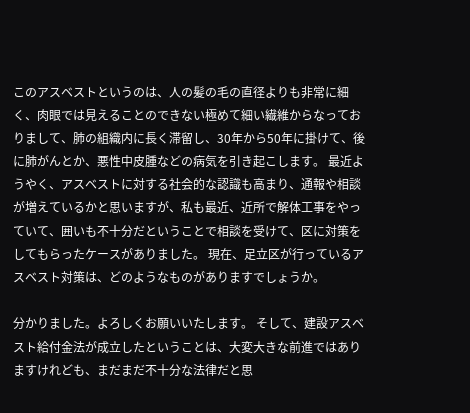このアスベストというのは、人の髪の毛の直径よりも非常に細く、肉眼では見えることのできない極めて細い繊維からなっておりまして、肺の組織内に長く滞留し、30年から50年に掛けて、後に肺がんとか、悪性中皮腫などの病気を引き起こします。 最近ようやく、アスベストに対する社会的な認識も高まり、通報や相談が増えているかと思いますが、私も最近、近所で解体工事をやっていて、囲いも不十分だということで相談を受けて、区に対策をしてもらったケースがありました。 現在、足立区が行っているアスベスト対策は、どのようなものがありますでしょうか。

分かりました。よろしくお願いいたします。 そして、建設アスベスト給付金法が成立したということは、大変大きな前進ではありますけれども、まだまだ不十分な法律だと思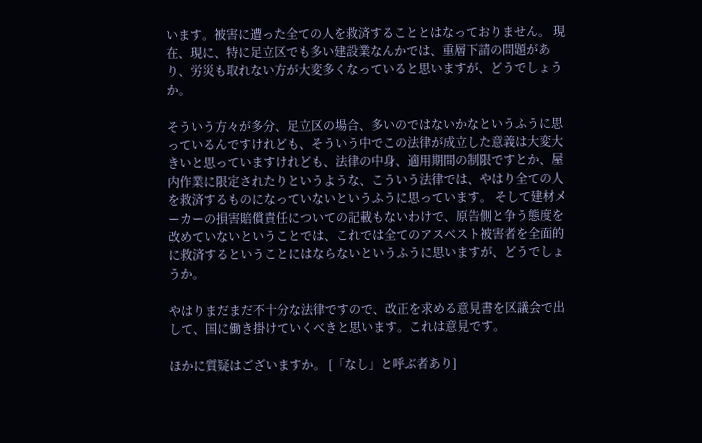います。被害に遭った全ての人を救済することとはなっておりません。 現在、現に、特に足立区でも多い建設業なんかでは、重層下請の問題があり、労災も取れない方が大変多くなっていると思いますが、どうでしょうか。

そういう方々が多分、足立区の場合、多いのではないかなというふうに思っているんですけれども、そういう中でこの法律が成立した意義は大変大きいと思っていますけれども、法律の中身、適用期間の制限ですとか、屋内作業に限定されたりというような、こういう法律では、やはり全ての人を救済するものになっていないというふうに思っています。 そして建材メーカーの損害賠償責任についての記載もないわけで、原告側と争う態度を改めていないということでは、これでは全てのアスベスト被害者を全面的に救済するということにはならないというふうに思いますが、どうでしょうか。

やはりまだまだ不十分な法律ですので、改正を求める意見書を区議会で出して、国に働き掛けていくべきと思います。これは意見です。

ほかに質疑はございますか。 [「なし」と呼ぶ者あり]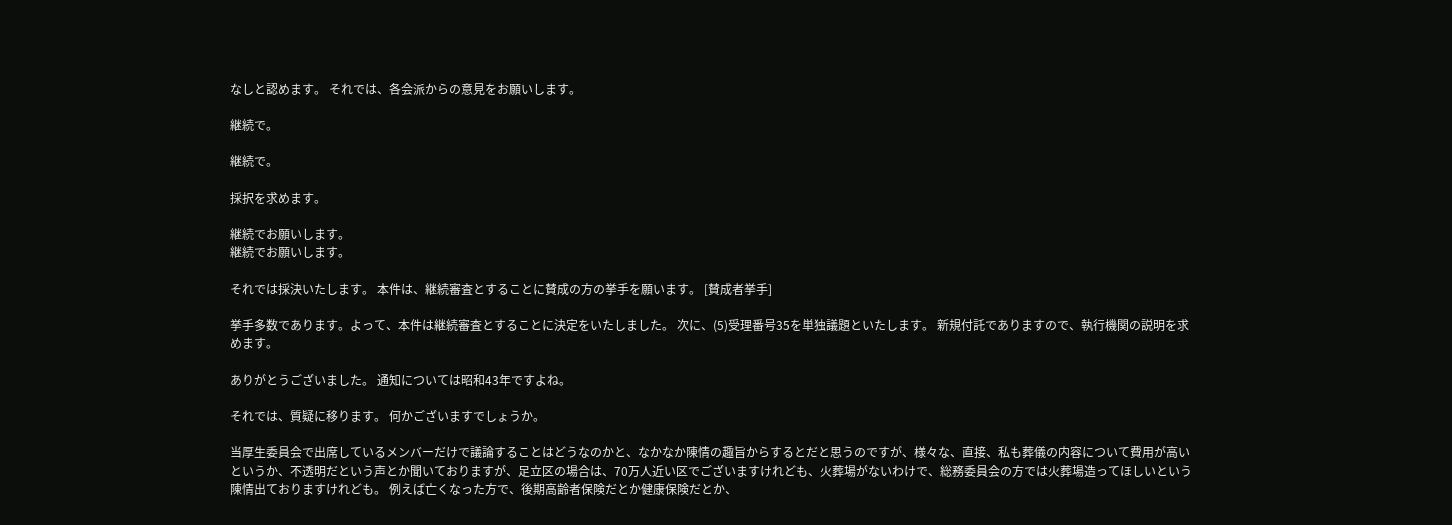なしと認めます。 それでは、各会派からの意見をお願いします。

継続で。

継続で。

採択を求めます。

継続でお願いします。
継続でお願いします。

それでは採決いたします。 本件は、継続審査とすることに賛成の方の挙手を願います。 [賛成者挙手]

挙手多数であります。よって、本件は継続審査とすることに決定をいたしました。 次に、(5)受理番号35を単独議題といたします。 新規付託でありますので、執行機関の説明を求めます。

ありがとうございました。 通知については昭和43年ですよね。

それでは、質疑に移ります。 何かございますでしょうか。

当厚生委員会で出席しているメンバーだけで議論することはどうなのかと、なかなか陳情の趣旨からするとだと思うのですが、様々な、直接、私も葬儀の内容について費用が高いというか、不透明だという声とか聞いておりますが、足立区の場合は、70万人近い区でございますけれども、火葬場がないわけで、総務委員会の方では火葬場造ってほしいという陳情出ておりますけれども。 例えば亡くなった方で、後期高齢者保険だとか健康保険だとか、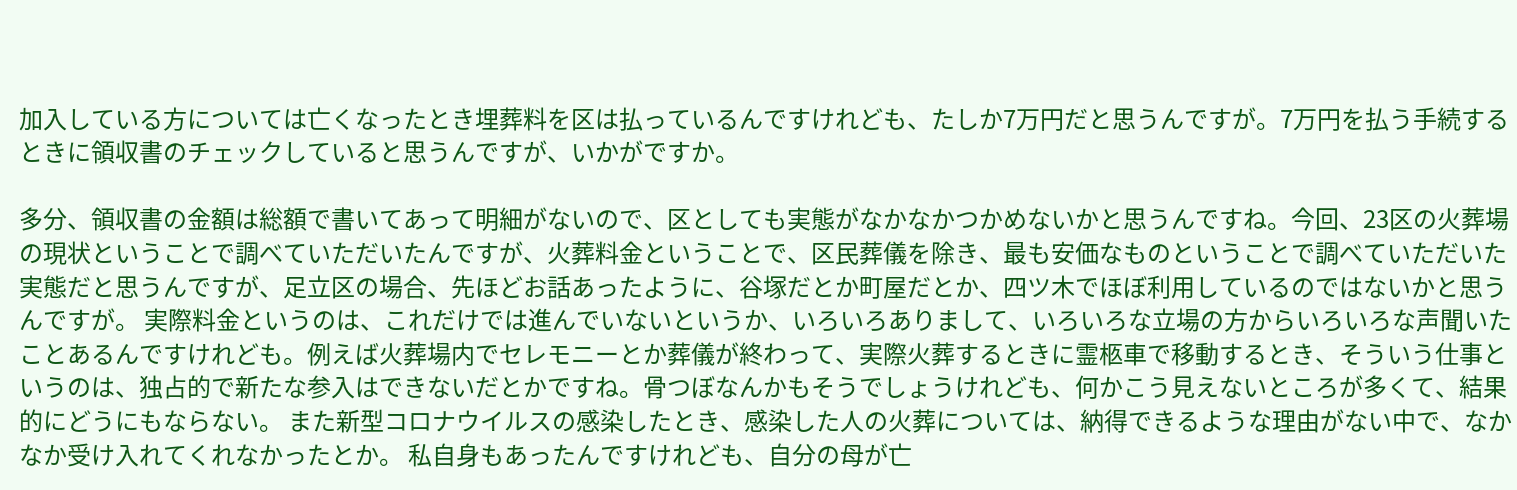加入している方については亡くなったとき埋葬料を区は払っているんですけれども、たしか7万円だと思うんですが。7万円を払う手続するときに領収書のチェックしていると思うんですが、いかがですか。

多分、領収書の金額は総額で書いてあって明細がないので、区としても実態がなかなかつかめないかと思うんですね。今回、23区の火葬場の現状ということで調べていただいたんですが、火葬料金ということで、区民葬儀を除き、最も安価なものということで調べていただいた実態だと思うんですが、足立区の場合、先ほどお話あったように、谷塚だとか町屋だとか、四ツ木でほぼ利用しているのではないかと思うんですが。 実際料金というのは、これだけでは進んでいないというか、いろいろありまして、いろいろな立場の方からいろいろな声聞いたことあるんですけれども。例えば火葬場内でセレモニーとか葬儀が終わって、実際火葬するときに霊柩車で移動するとき、そういう仕事というのは、独占的で新たな参入はできないだとかですね。骨つぼなんかもそうでしょうけれども、何かこう見えないところが多くて、結果的にどうにもならない。 また新型コロナウイルスの感染したとき、感染した人の火葬については、納得できるような理由がない中で、なかなか受け入れてくれなかったとか。 私自身もあったんですけれども、自分の母が亡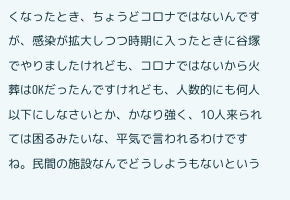くなったとき、ちょうどコロナではないんですが、感染が拡大しつつ時期に入ったときに谷塚でやりましたけれども、コロナではないから火葬はOKだったんですけれども、人数的にも何人以下にしなさいとか、かなり強く、10人来られては困るみたいな、平気で言われるわけですね。民間の施設なんでどうしようもないという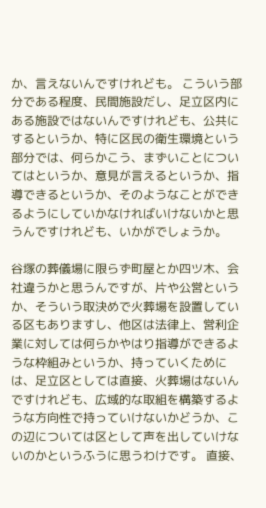か、言えないんですけれども。 こういう部分である程度、民間施設だし、足立区内にある施設ではないんですけれども、公共にするというか、特に区民の衛生環境という部分では、何らかこう、まずいことについてはというか、意見が言えるというか、指導できるというか、そのようなことができるようにしていかなければいけないかと思うんですけれども、いかがでしょうか。

谷塚の葬儀場に限らず町屋とか四ツ木、会社違うかと思うんですが、片や公営というか、そういう取決めで火葬場を設置している区もありますし、他区は法律上、営利企業に対しては何らかやはり指導ができるような枠組みというか、持っていくためには、足立区としては直接、火葬場はないんですけれども、広域的な取組を構築するような方向性で持っていけないかどうか、この辺については区として声を出していけないのかというふうに思うわけです。 直接、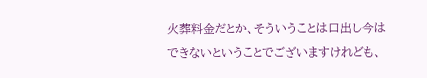火葬料金だとか、そういうことは口出し今はできないということでございますけれども、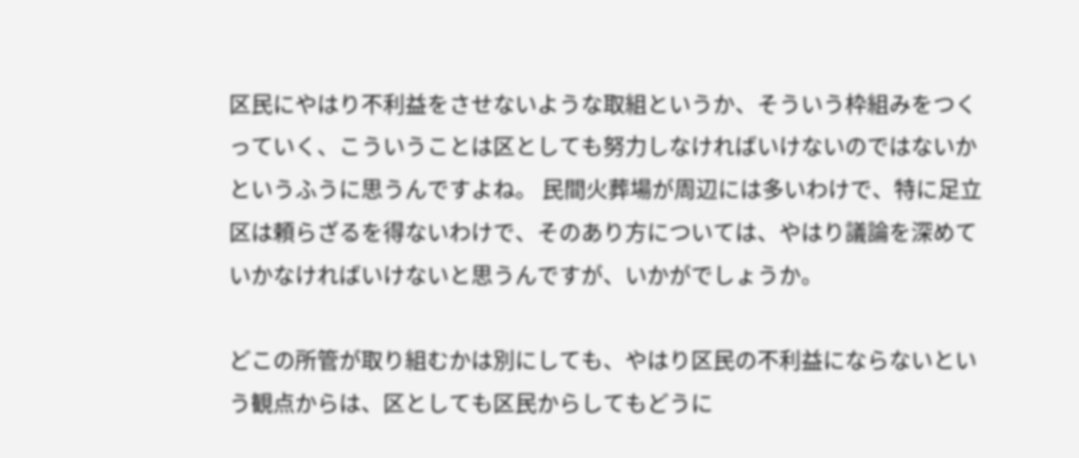区民にやはり不利益をさせないような取組というか、そういう枠組みをつくっていく、こういうことは区としても努力しなければいけないのではないかというふうに思うんですよね。 民間火葬場が周辺には多いわけで、特に足立区は頼らざるを得ないわけで、そのあり方については、やはり議論を深めていかなければいけないと思うんですが、いかがでしょうか。

どこの所管が取り組むかは別にしても、やはり区民の不利益にならないという観点からは、区としても区民からしてもどうに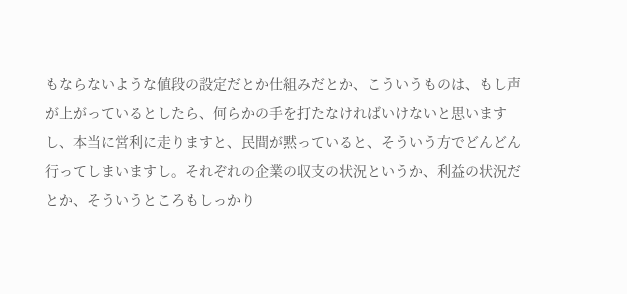もならないような値段の設定だとか仕組みだとか、こういうものは、もし声が上がっているとしたら、何らかの手を打たなければいけないと思いますし、本当に営利に走りますと、民間が黙っていると、そういう方でどんどん行ってしまいますし。それぞれの企業の収支の状況というか、利益の状況だとか、そういうところもしっかり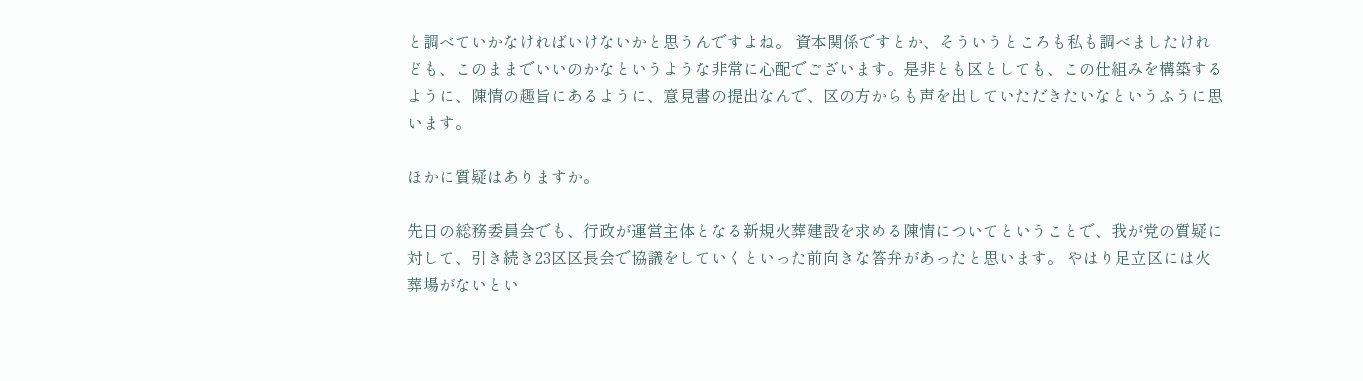と調べていかなければいけないかと思うんですよね。 資本関係ですとか、そういうところも私も調べましたけれども、このままでいいのかなというような非常に心配でございます。是非とも区としても、この仕組みを構築するように、陳情の趣旨にあるように、意見書の提出なんで、区の方からも声を出していただきたいなというふうに思います。

ほかに質疑はありますか。

先日の総務委員会でも、行政が運営主体となる新規火葬建設を求める陳情についてということで、我が党の質疑に対して、引き続き23区区長会で協議をしていくといった前向きな答弁があったと思います。 やはり足立区には火葬場がないとい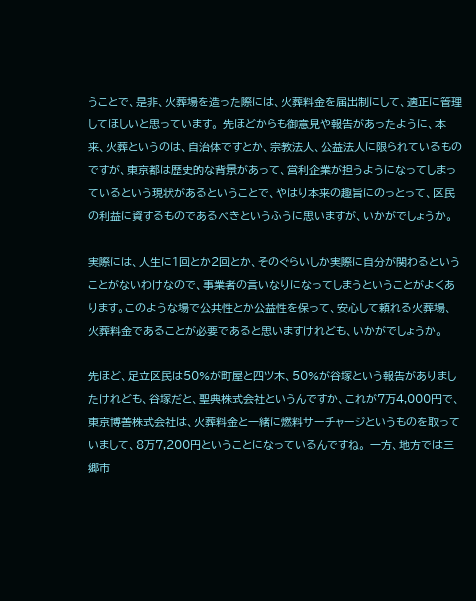うことで、是非、火葬場を造った際には、火葬料金を届出制にして、適正に管理してほしいと思っています。 先ほどからも御意見や報告があったように、本来、火葬というのは、自治体ですとか、宗教法人、公益法人に限られているものですが、東京都は歴史的な背景があって、営利企業が担うようになってしまっているという現状があるということで、やはり本来の趣旨にのっとって、区民の利益に資するものであるべきというふうに思いますが、いかがでしょうか。

実際には、人生に1回とか2回とか、そのぐらいしか実際に自分が関わるということがないわけなので、事業者の言いなりになってしまうということがよくあります。このような場で公共性とか公益性を保って、安心して頼れる火葬場、火葬料金であることが必要であると思いますけれども、いかがでしょうか。

先ほど、足立区民は50%が町屋と四ツ木、50%が谷塚という報告がありましたけれども、谷塚だと、聖典株式会社というんですか、これが7万4,000円で、東京博善株式会社は、火葬料金と一緒に燃料サーチャージというものを取っていまして、8万7,200円ということになっているんですね。 一方、地方では三郷市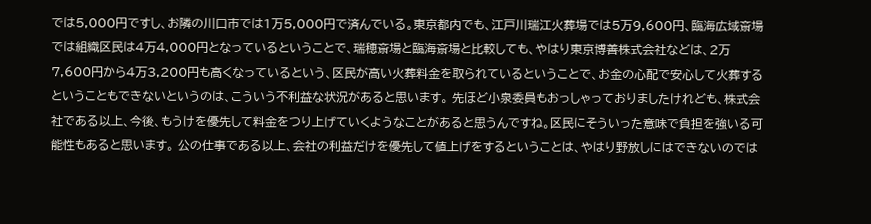では5,000円ですし、お隣の川口市では1万5,000円で済んでいる。東京都内でも、江戸川瑞江火葬場では5万9,600円、臨海広域斎場では組織区民は4万4,000円となっているということで、瑞穂斎場と臨海斎場と比較しても、やはり東京博善株式会社などは、2万7,600円から4万3,200円も高くなっているという、区民が高い火葬料金を取られているということで、お金の心配で安心して火葬するということもできないというのは、こういう不利益な状況があると思います。 先ほど小泉委員もおっしゃっておりましたけれども、株式会社である以上、今後、もうけを優先して料金をつり上げていくようなことがあると思うんですね。区民にそういった意味で負担を強いる可能性もあると思います。 公の仕事である以上、会社の利益だけを優先して値上げをするということは、やはり野放しにはできないのでは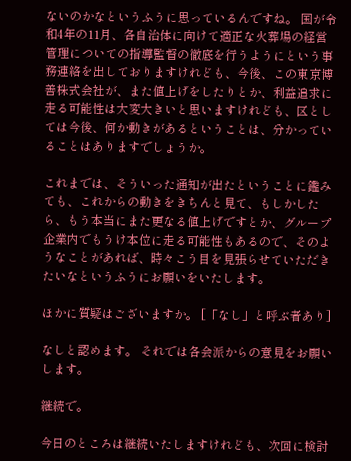ないのかなというふうに思っているんですね。 国が令和4年の11月、各自治体に向けて適正な火葬場の経営管理についての指導監督の徹底を行うようにという事務連絡を出しておりますけれども、今後、この東京博善株式会社が、また値上げをしたりとか、利益追求に走る可能性は大変大きいと思いますけれども、区としては今後、何か動きがあるということは、分かっていることはありますでしょうか。

これまでは、そういった通知が出たということに鑑みても、これからの動きをきちんと見て、もしかしたら、もう本当にまた更なる値上げですとか、グループ企業内でもうけ本位に走る可能性もあるので、そのようなことがあれば、時々こう目を見張らせていただきたいなというふうにお願いをいたします。

ほかに質疑はございますか。 [「なし」と呼ぶ者あり]

なしと認めます。 それでは各会派からの意見をお願いします。

継続で。

今日のところは継続いたしますけれども、次回に検討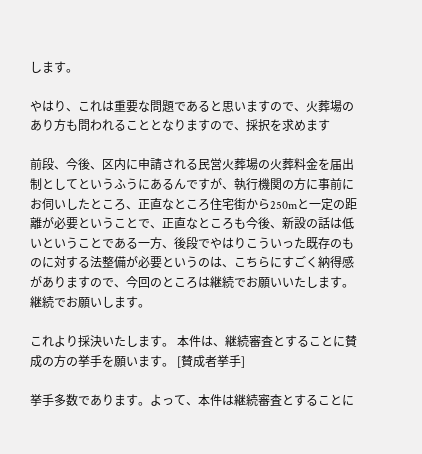します。

やはり、これは重要な問題であると思いますので、火葬場のあり方も問われることとなりますので、採択を求めます

前段、今後、区内に申請される民営火葬場の火葬料金を届出制としてというふうにあるんですが、執行機関の方に事前にお伺いしたところ、正直なところ住宅街から250mと一定の距離が必要ということで、正直なところも今後、新設の話は低いということである一方、後段でやはりこういった既存のものに対する法整備が必要というのは、こちらにすごく納得感がありますので、今回のところは継続でお願いいたします。
継続でお願いします。

これより採決いたします。 本件は、継続審査とすることに賛成の方の挙手を願います。 [賛成者挙手]

挙手多数であります。よって、本件は継続審査とすることに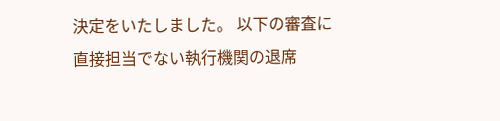決定をいたしました。 以下の審査に直接担当でない執行機関の退席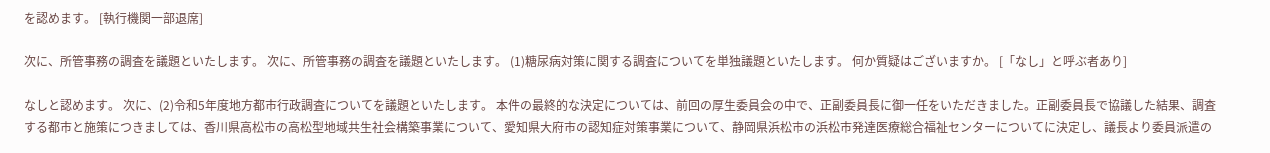を認めます。 [執行機関一部退席]

次に、所管事務の調査を議題といたします。 次に、所管事務の調査を議題といたします。 (1)糖尿病対策に関する調査についてを単独議題といたします。 何か質疑はございますか。 [「なし」と呼ぶ者あり]

なしと認めます。 次に、(2)令和5年度地方都市行政調査についてを議題といたします。 本件の最終的な決定については、前回の厚生委員会の中で、正副委員長に御一任をいただきました。正副委員長で協議した結果、調査する都市と施策につきましては、香川県高松市の高松型地域共生社会構築事業について、愛知県大府市の認知症対策事業について、静岡県浜松市の浜松市発達医療総合福祉センターについてに決定し、議長より委員派遣の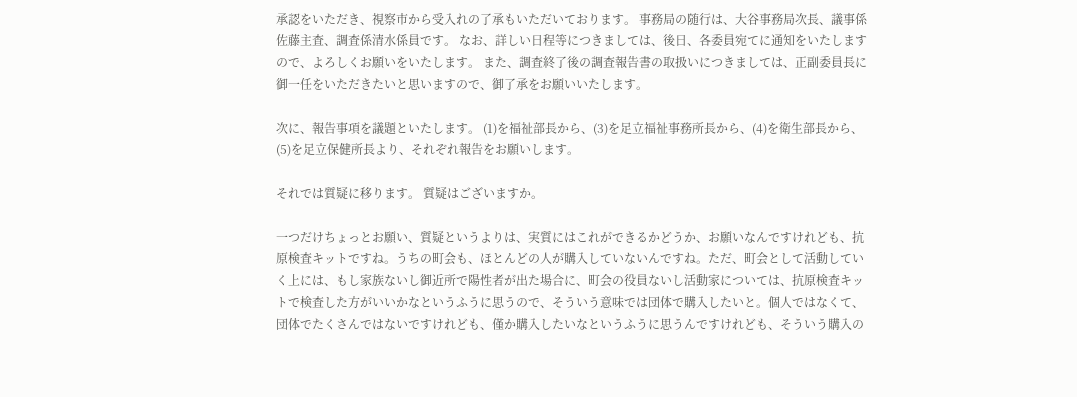承認をいただき、視察市から受入れの了承もいただいております。 事務局の随行は、大谷事務局次長、議事係佐藤主査、調査係清水係員です。 なお、詳しい日程等につきましては、後日、各委員宛てに通知をいたしますので、よろしくお願いをいたします。 また、調査終了後の調査報告書の取扱いにつきましては、正副委員長に御一任をいただきたいと思いますので、御了承をお願いいたします。

次に、報告事項を議題といたします。 (1)を福祉部長から、(3)を足立福祉事務所長から、(4)を衛生部長から、(5)を足立保健所長より、それぞれ報告をお願いします。

それでは質疑に移ります。 質疑はございますか。

一つだけちょっとお願い、質疑というよりは、実質にはこれができるかどうか、お願いなんですけれども、抗原検査キットですね。うちの町会も、ほとんどの人が購入していないんですね。ただ、町会として活動していく上には、もし家族ないし御近所で陽性者が出た場合に、町会の役員ないし活動家については、抗原検査キットで検査した方がいいかなというふうに思うので、そういう意味では団体で購入したいと。個人ではなくて、団体でたくさんではないですけれども、僅か購入したいなというふうに思うんですけれども、そういう購入の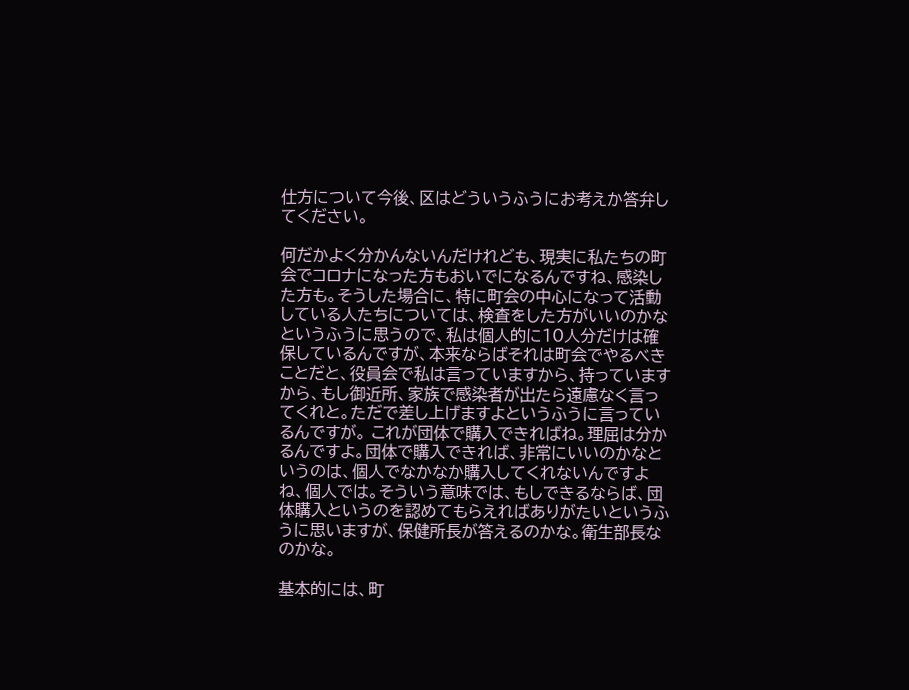仕方について今後、区はどういうふうにお考えか答弁してください。

何だかよく分かんないんだけれども、現実に私たちの町会でコロナになった方もおいでになるんですね、感染した方も。そうした場合に、特に町会の中心になって活動している人たちについては、検査をした方がいいのかなというふうに思うので、私は個人的に10人分だけは確保しているんですが、本来ならばそれは町会でやるべきことだと、役員会で私は言っていますから、持っていますから、もし御近所、家族で感染者が出たら遠慮なく言ってくれと。ただで差し上げますよというふうに言っているんですが。 これが団体で購入できればね。理屈は分かるんですよ。団体で購入できれば、非常にいいのかなというのは、個人でなかなか購入してくれないんですよね、個人では。そういう意味では、もしできるならば、団体購入というのを認めてもらえればありがたいというふうに思いますが、保健所長が答えるのかな。衛生部長なのかな。

基本的には、町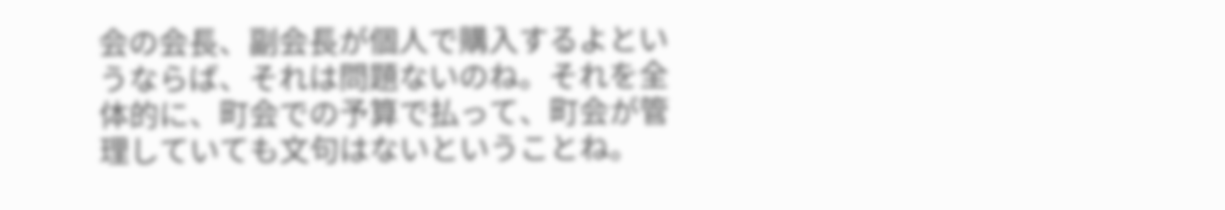会の会長、副会長が個人で購入するよというならば、それは問題ないのね。それを全体的に、町会での予算で払って、町会が管理していても文句はないということね。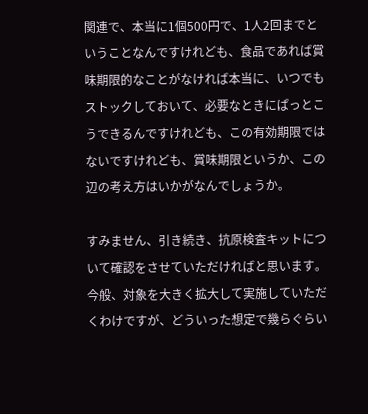関連で、本当に1個500円で、1人2回までということなんですけれども、食品であれば賞味期限的なことがなければ本当に、いつでもストックしておいて、必要なときにぱっとこうできるんですけれども、この有効期限ではないですけれども、賞味期限というか、この辺の考え方はいかがなんでしょうか。

すみません、引き続き、抗原検査キットについて確認をさせていただければと思います。 今般、対象を大きく拡大して実施していただくわけですが、どういった想定で幾らぐらい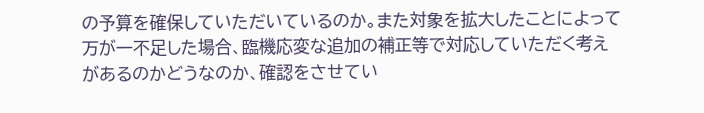の予算を確保していただいているのか。また対象を拡大したことによって万が一不足した場合、臨機応変な追加の補正等で対応していただく考えがあるのかどうなのか、確認をさせてい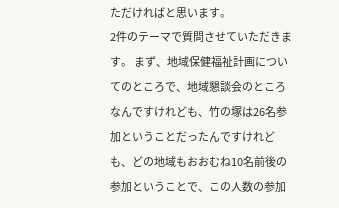ただければと思います。
2件のテーマで質問させていただきます。 まず、地域保健福祉計画についてのところで、地域懇談会のところなんですけれども、竹の塚は26名参加ということだったんですけれども、どの地域もおおむね10名前後の参加ということで、この人数の参加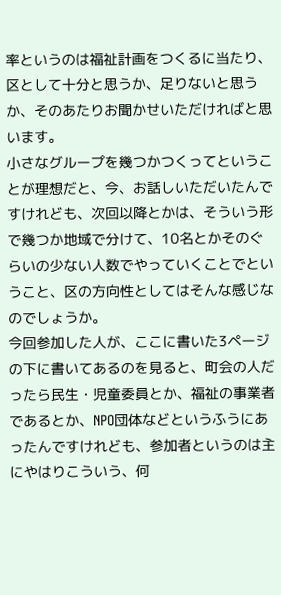率というのは福祉計画をつくるに当たり、区として十分と思うか、足りないと思うか、そのあたりお聞かせいただければと思います。
小さなグループを幾つかつくってということが理想だと、今、お話しいただいたんですけれども、次回以降とかは、そういう形で幾つか地域で分けて、10名とかそのぐらいの少ない人数でやっていくことでということ、区の方向性としてはそんな感じなのでしょうか。
今回参加した人が、ここに書いた3ページの下に書いてあるのを見ると、町会の人だったら民生・児童委員とか、福祉の事業者であるとか、NPO団体などというふうにあったんですけれども、参加者というのは主にやはりこういう、何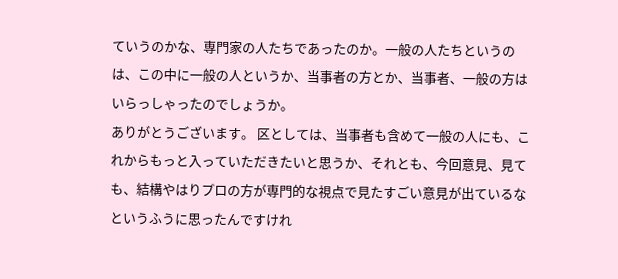ていうのかな、専門家の人たちであったのか。一般の人たちというのは、この中に一般の人というか、当事者の方とか、当事者、一般の方はいらっしゃったのでしょうか。
ありがとうございます。 区としては、当事者も含めて一般の人にも、これからもっと入っていただきたいと思うか、それとも、今回意見、見ても、結構やはりプロの方が専門的な視点で見たすごい意見が出ているなというふうに思ったんですけれ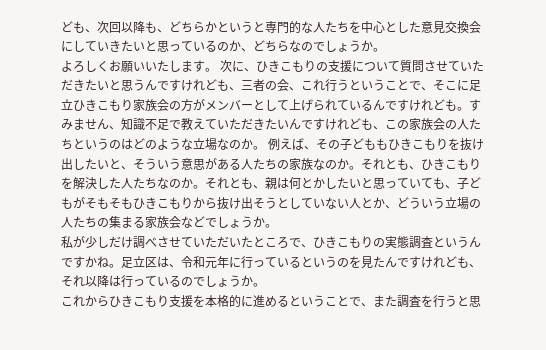ども、次回以降も、どちらかというと専門的な人たちを中心とした意見交換会にしていきたいと思っているのか、どちらなのでしょうか。
よろしくお願いいたします。 次に、ひきこもりの支援について質問させていただきたいと思うんですけれども、三者の会、これ行うということで、そこに足立ひきこもり家族会の方がメンバーとして上げられているんですけれども。すみません、知識不足で教えていただきたいんですけれども、この家族会の人たちというのはどのような立場なのか。 例えば、その子どももひきこもりを抜け出したいと、そういう意思がある人たちの家族なのか。それとも、ひきこもりを解決した人たちなのか。それとも、親は何とかしたいと思っていても、子どもがそもそもひきこもりから抜け出そうとしていない人とか、どういう立場の人たちの集まる家族会などでしょうか。
私が少しだけ調べさせていただいたところで、ひきこもりの実態調査というんですかね。足立区は、令和元年に行っているというのを見たんですけれども、それ以降は行っているのでしょうか。
これからひきこもり支援を本格的に進めるということで、また調査を行うと思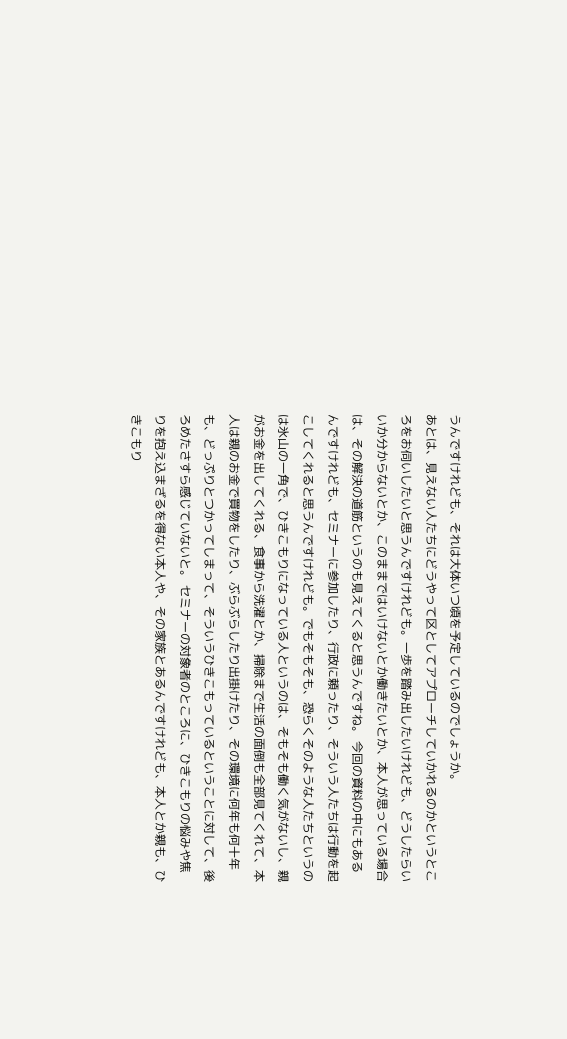うんですけれども、それは大体いつ頃を予定しているのでしょうか。
あとは、見えない人たちにどうやって区としてアプローチしていかれるのかというところをお伺いしたいと思うんですけれども。一歩を踏み出したいけれども、どうしたらいいか分からないとか、このままではいけないとか働きたいとか、本人が思っている場合は、その解決の道筋というのも見えてくると思うんですね。 今回の資料の中にもあるんですけれども、セミナーに参加したり、行政に頼ったり、そういう人たちは行動を起こしてくれると思うんですけれども。でもそもそも、恐らくそのような人たちというのは氷山の一角で、ひきこもりになっている人というのは、そもそも働く気がないし、親がお金を出してくれる、食事から洗濯とか、掃除まで生活の面倒も全部見てくれて、本人は親のお金で買物をしたり、ぶらぶらしたり出掛けたり、その環境に何年も何十年も、どっぷりとつかってしまって、そういうひきこもっているということに対して、後ろめたさすら感じていないと。 セミナーの対象者のところに、ひきこもりの悩みや焦りを抱え込まざるを得ない本人や、その家族とあるんですけれども、本人とか親も、ひきこもり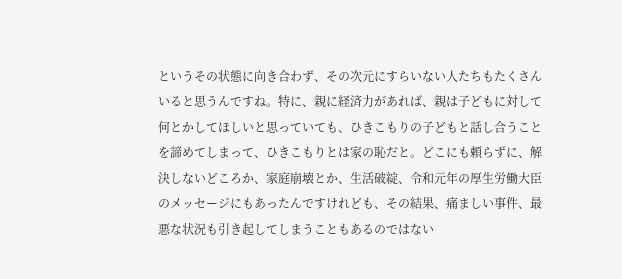というその状態に向き合わず、その次元にすらいない人たちもたくさんいると思うんですね。特に、親に経済力があれば、親は子どもに対して何とかしてほしいと思っていても、ひきこもりの子どもと話し合うことを諦めてしまって、ひきこもりとは家の恥だと。どこにも頼らずに、解決しないどころか、家庭崩壊とか、生活破綻、令和元年の厚生労働大臣のメッセージにもあったんですけれども、その結果、痛ましい事件、最悪な状況も引き起してしまうこともあるのではない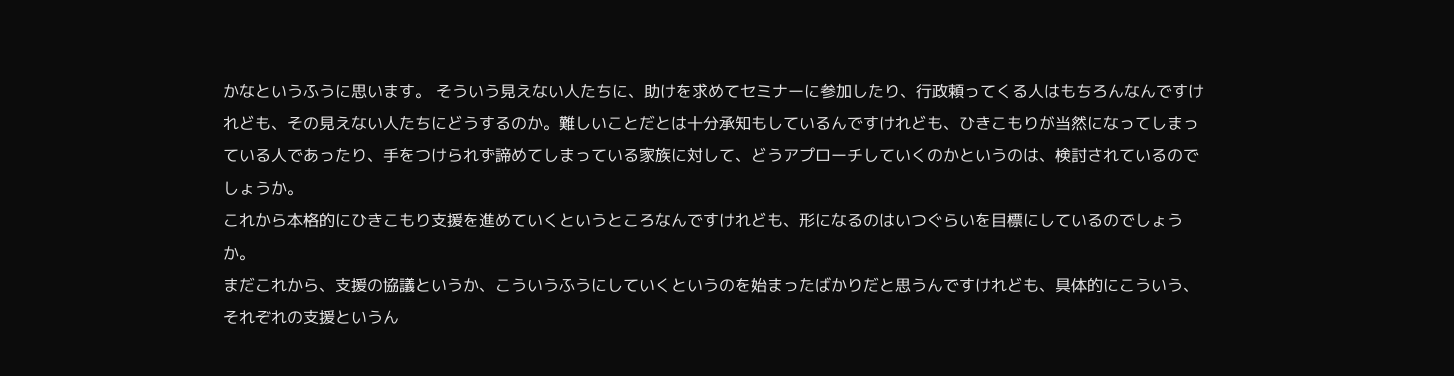かなというふうに思います。 そういう見えない人たちに、助けを求めてセミナーに参加したり、行政頼ってくる人はもちろんなんですけれども、その見えない人たちにどうするのか。難しいことだとは十分承知もしているんですけれども、ひきこもりが当然になってしまっている人であったり、手をつけられず諦めてしまっている家族に対して、どうアプローチしていくのかというのは、検討されているのでしょうか。
これから本格的にひきこもり支援を進めていくというところなんですけれども、形になるのはいつぐらいを目標にしているのでしょうか。
まだこれから、支援の協議というか、こういうふうにしていくというのを始まったばかりだと思うんですけれども、具体的にこういう、それぞれの支援というん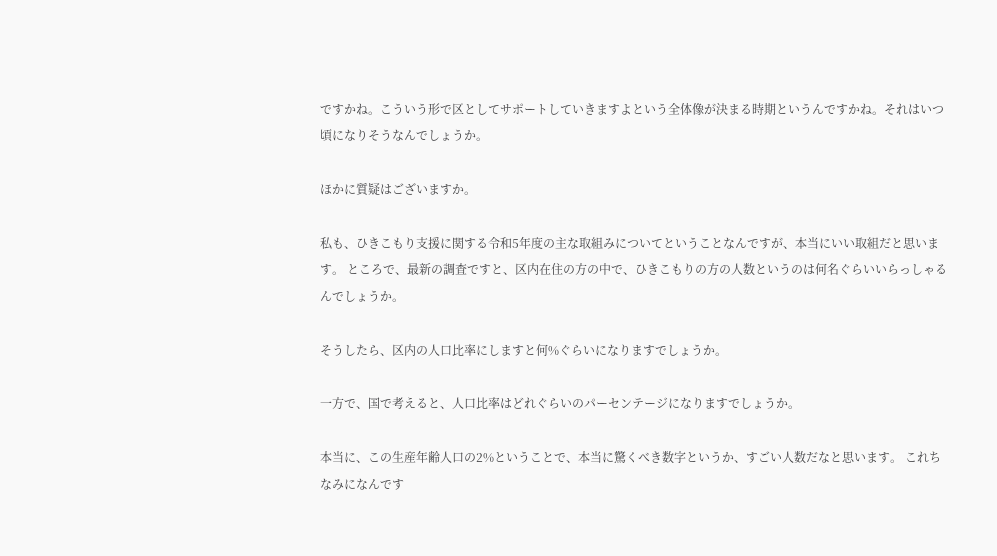ですかね。こういう形で区としてサポートしていきますよという全体像が決まる時期というんですかね。それはいつ頃になりそうなんでしょうか。

ほかに質疑はございますか。

私も、ひきこもり支援に関する令和5年度の主な取組みについてということなんですが、本当にいい取組だと思います。 ところで、最新の調査ですと、区内在住の方の中で、ひきこもりの方の人数というのは何名ぐらいいらっしゃるんでしょうか。

そうしたら、区内の人口比率にしますと何%ぐらいになりますでしょうか。

一方で、国で考えると、人口比率はどれぐらいのパーセンテージになりますでしょうか。

本当に、この生産年齢人口の2%ということで、本当に驚くべき数字というか、すごい人数だなと思います。 これちなみになんです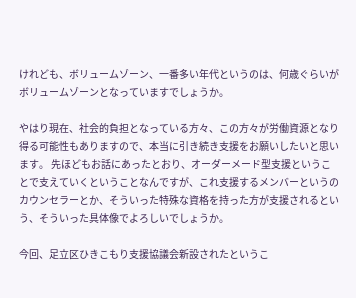けれども、ボリュームゾーン、一番多い年代というのは、何歳ぐらいがボリュームゾーンとなっていますでしょうか。

やはり現在、社会的負担となっている方々、この方々が労働資源となり得る可能性もありますので、本当に引き続き支援をお願いしたいと思います。 先ほどもお話にあったとおり、オーダーメード型支援ということで支えていくということなんですが、これ支援するメンバーというのカウンセラーとか、そういった特殊な資格を持った方が支援されるという、そういった具体像でよろしいでしょうか。

今回、足立区ひきこもり支援協議会新設されたというこ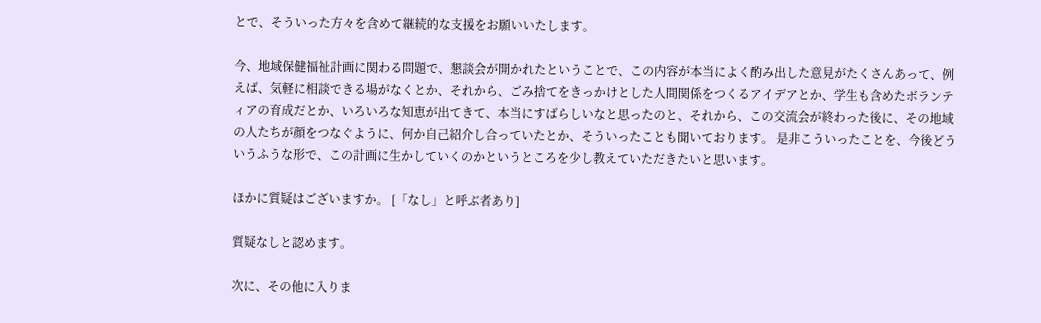とで、そういった方々を含めて継続的な支援をお願いいたします。

今、地域保健福祉計画に関わる問題で、懇談会が開かれたということで、この内容が本当によく酌み出した意見がたくさんあって、例えば、気軽に相談できる場がなくとか、それから、ごみ捨てをきっかけとした人間関係をつくるアイデアとか、学生も含めたボランティアの育成だとか、いろいろな知恵が出てきて、本当にすばらしいなと思ったのと、それから、この交流会が終わった後に、その地域の人たちが顔をつなぐように、何か自己紹介し合っていたとか、そういったことも聞いております。 是非こういったことを、今後どういうふうな形で、この計画に生かしていくのかというところを少し教えていただきたいと思います。

ほかに質疑はございますか。 [「なし」と呼ぶ者あり]

質疑なしと認めます。

次に、その他に入りま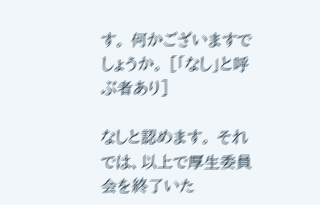す。 何かございますでしょうか。 [「なし」と呼ぶ者あり]

なしと認めます。 それでは、以上で厚生委員会を終了いた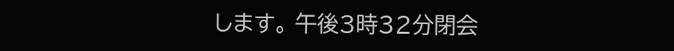します。 午後3時32分閉会